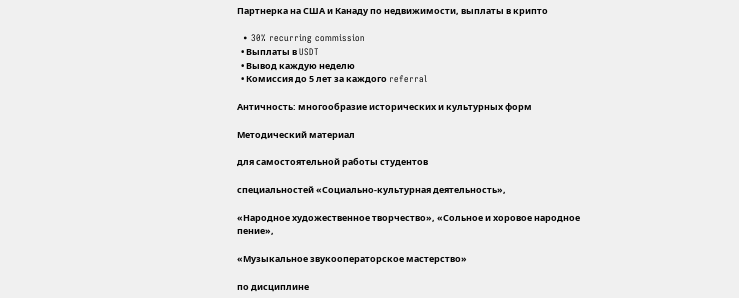Партнерка на США и Канаду по недвижимости, выплаты в крипто

  • 30% recurring commission
  • Выплаты в USDT
  • Вывод каждую неделю
  • Комиссия до 5 лет за каждого referral

Античность: многообразие исторических и культурных форм

Методический материал

для самостоятельной работы студентов

специальностей «Социально-культурная деятельность»,

«Народное художественное творчество», «Сольное и хоровое народное пение»,

«Музыкальное звукооператорское мастерство»

по дисциплине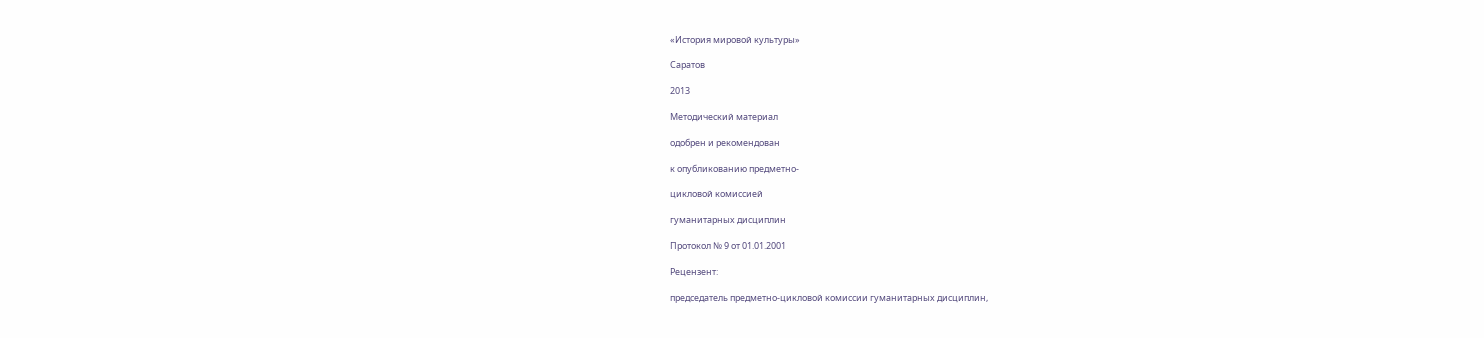«История мировой культуры»

Саратов

2013

Методический материал

одобрен и рекомендован

к опубликованию предметно-

цикловой комиссией

гуманитарных дисциплин

Протокол № 9 от 01.01.2001

Рецензент:

председатель предметно-цикловой комиссии гуманитарных дисциплин,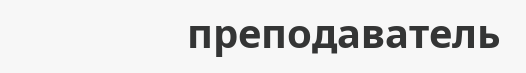преподаватель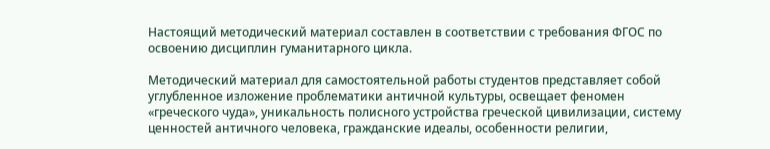Настоящий методический материал составлен в соответствии с требования ФГОС по освоению дисциплин гуманитарного цикла.

Методический материал для самостоятельной работы студентов представляет собой углубленное изложение проблематики античной культуры, освещает феномен «греческого чуда», уникальность полисного устройства греческой цивилизации, систему ценностей античного человека, гражданские идеалы, особенности религии,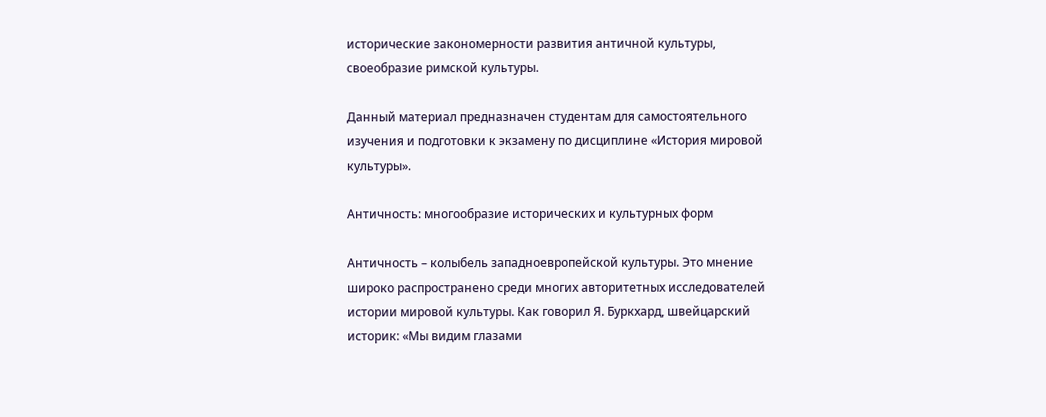исторические закономерности развития античной культуры, своеобразие римской культуры.

Данный материал предназначен студентам для самостоятельного изучения и подготовки к экзамену по дисциплине «История мировой культуры».

Античность: многообразие исторических и культурных форм

Античность – колыбель западноевропейской культуры. Это мнение широко распространено среди многих авторитетных исследователей истории мировой культуры. Как говорил Я. Буркхард, швейцарский историк: «Мы видим глазами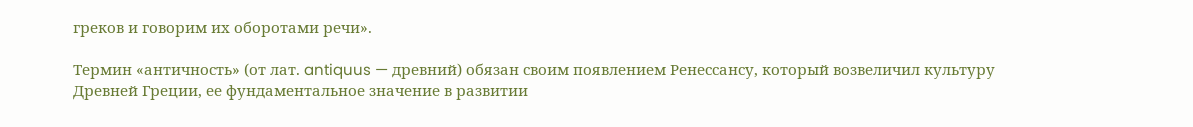греков и говорим их оборотами речи».

Термин «античность» (от лат. antiquus — древний) обязан своим появлением Ренессансу, который возвеличил культуру Древней Греции, ее фундаментальное значение в развитии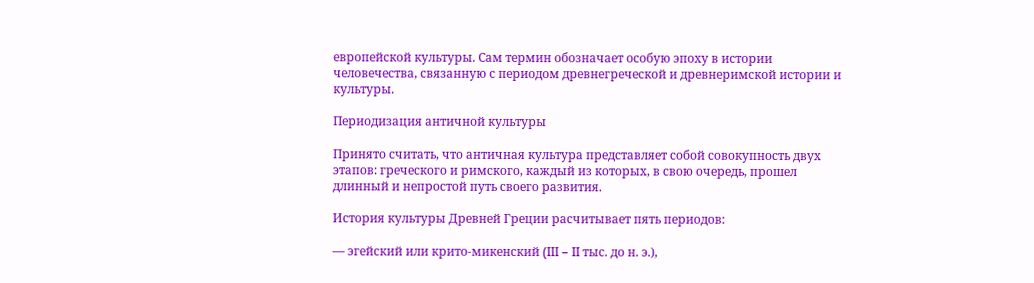европейской культуры. Сам термин обозначает особую эпоху в истории человечества, связанную с периодом древнегреческой и древнеримской истории и культуры.

Периодизация античной культуры

Принято считать, что античная культура представляет собой совокупность двух этапов: греческого и римского, каждый из которых, в свою очередь, прошел длинный и непростой путь своего развития.

История культуры Древней Греции расчитывает пять периодов:

— эгейский или крито-микенский (III – II тыс. до н. э.),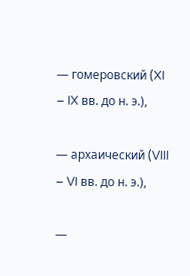— гомеровский (XI – IX вв. до н. э.),

— архаический (VIII – VI вв. до н. э.),

—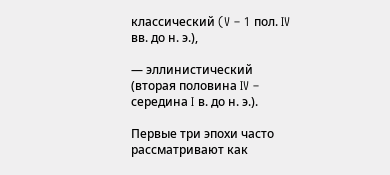классический (V – 1 пол. IV вв. до н. э.),

— эллинистический (вторая половина IV – середина I в. до н. э.).

Первые три эпохи часто рассматривают как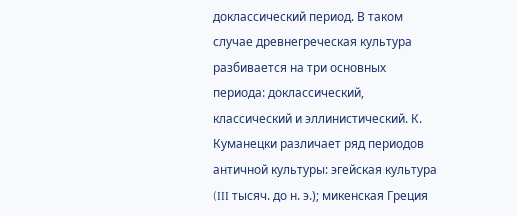доклассический период. В таком случае древнегреческая культура разбивается на три основных периода: доклассический, классический и эллинистический. К. Куманецки различает ряд периодов античной культуры: эгейская культура (III тысяч. до н. э.); микенская Греция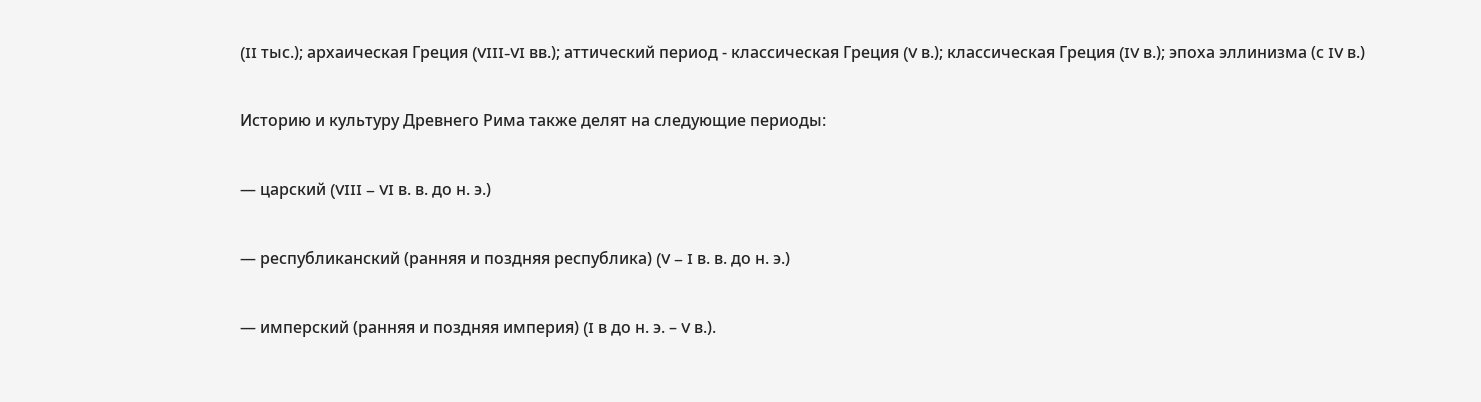(II тыс.); архаическая Греция (VIII-VI вв.); аттический период - классическая Греция (V в.); классическая Греция (IV в.); эпоха эллинизма (с IV в.)

Историю и культуру Древнего Рима также делят на следующие периоды:

— царский (VIII – VI в. в. до н. э.)

— республиканский (ранняя и поздняя республика) (V – I в. в. до н. э.)

— имперский (ранняя и поздняя империя) (I в до н. э. – V в.).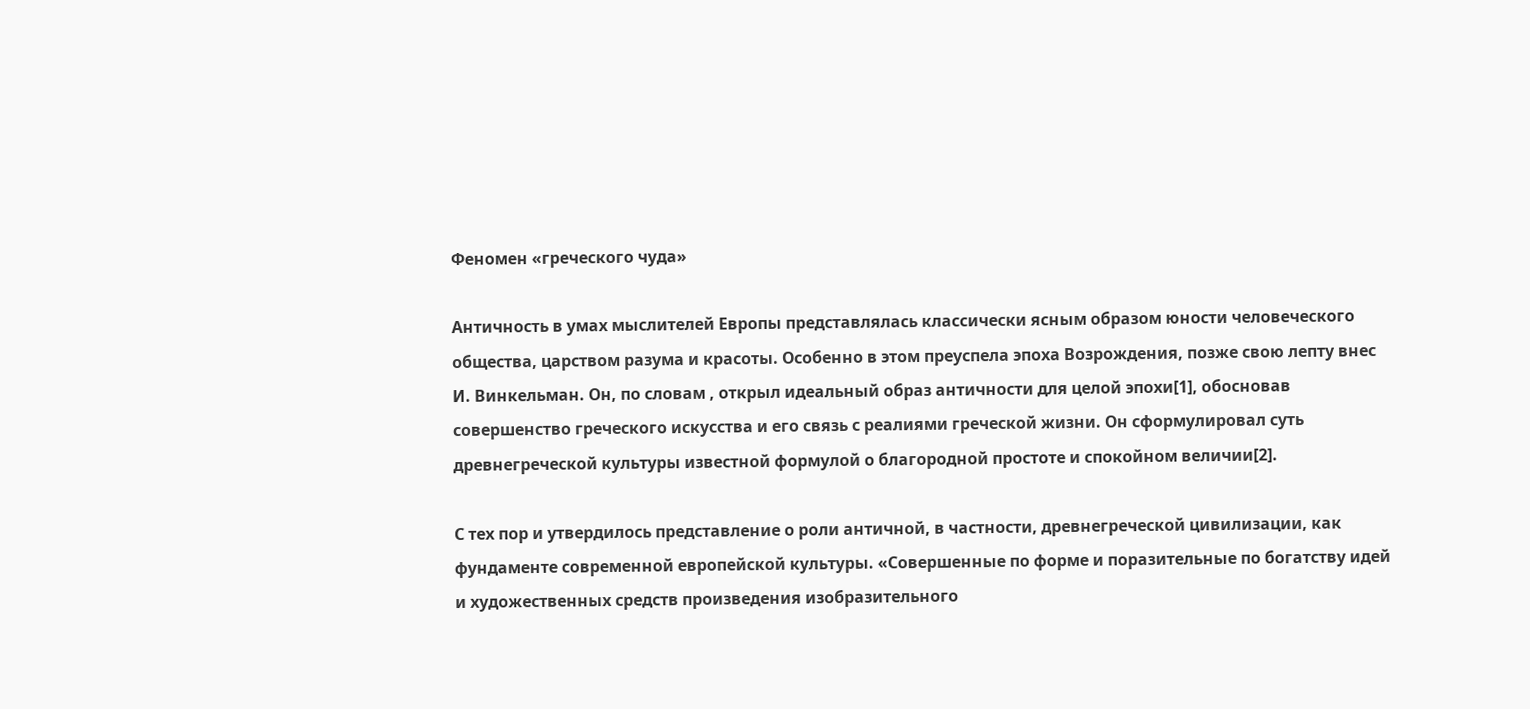Феномен «греческого чуда»

Античность в умах мыслителей Европы представлялась классически ясным образом юности человеческого общества, царством разума и красоты. Особенно в этом преуспела эпоха Возрождения, позже свою лепту внес И. Винкельман. Он, по словам , открыл идеальный образ античности для целой эпохи[1], обосновав совершенство греческого искусства и его связь с реалиями греческой жизни. Он сформулировал суть древнегреческой культуры известной формулой о благородной простоте и спокойном величии[2].

С тех пор и утвердилось представление о роли античной, в частности, древнегреческой цивилизации, как фундаменте современной европейской культуры. «Совершенные по форме и поразительные по богатству идей и художественных средств произведения изобразительного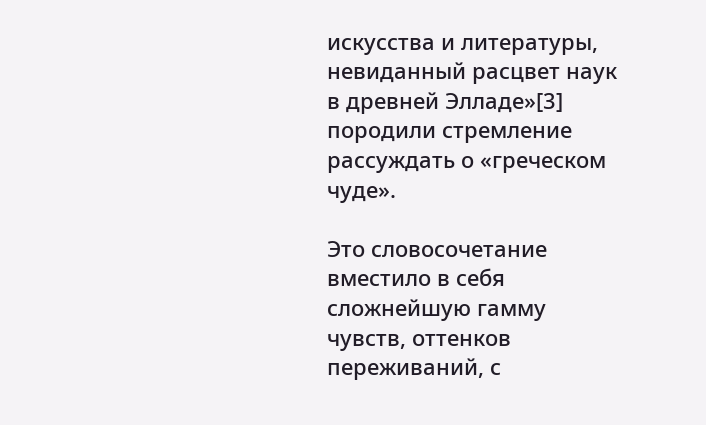искусства и литературы, невиданный расцвет наук в древней Элладе»[3] породили стремление рассуждать о «греческом чуде».

Это словосочетание вместило в себя сложнейшую гамму чувств, оттенков переживаний, с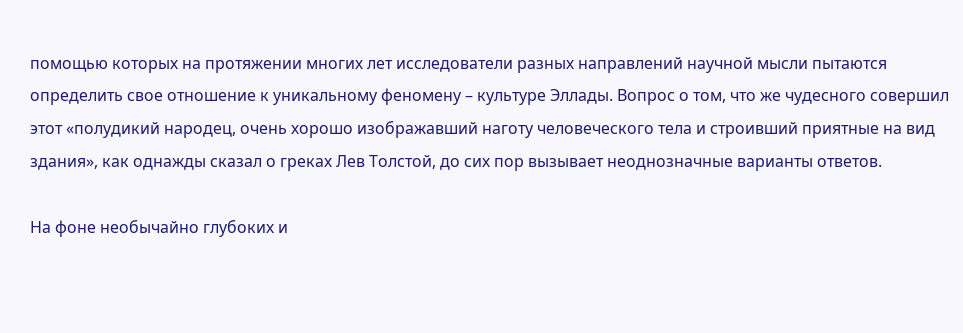помощью которых на протяжении многих лет исследователи разных направлений научной мысли пытаются определить свое отношение к уникальному феномену – культуре Эллады. Вопрос о том, что же чудесного совершил этот «полудикий народец, очень хорошо изображавший наготу человеческого тела и строивший приятные на вид здания», как однажды сказал о греках Лев Толстой, до сих пор вызывает неоднозначные варианты ответов.

На фоне необычайно глубоких и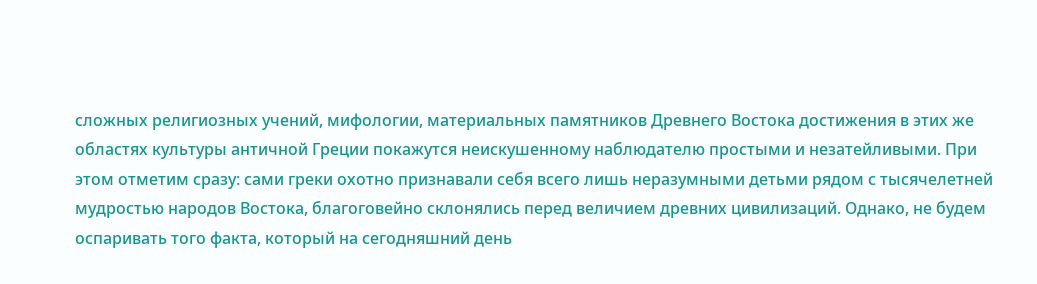сложных религиозных учений, мифологии, материальных памятников Древнего Востока достижения в этих же областях культуры античной Греции покажутся неискушенному наблюдателю простыми и незатейливыми. При этом отметим сразу: сами греки охотно признавали себя всего лишь неразумными детьми рядом с тысячелетней мудростью народов Востока, благоговейно склонялись перед величием древних цивилизаций. Однако, не будем оспаривать того факта, который на сегодняшний день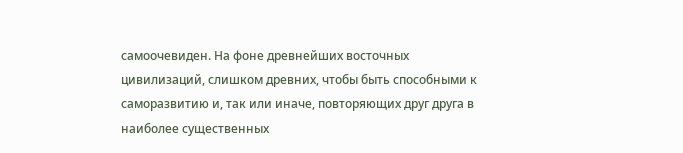самоочевиден. На фоне древнейших восточных цивилизаций, слишком древних, чтобы быть способными к саморазвитию и, так или иначе, повторяющих друг друга в наиболее существенных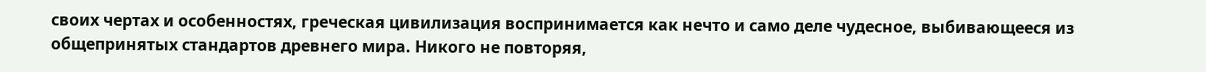своих чертах и особенностях, греческая цивилизация воспринимается как нечто и само деле чудесное, выбивающееся из общепринятых стандартов древнего мира. Никого не повторяя,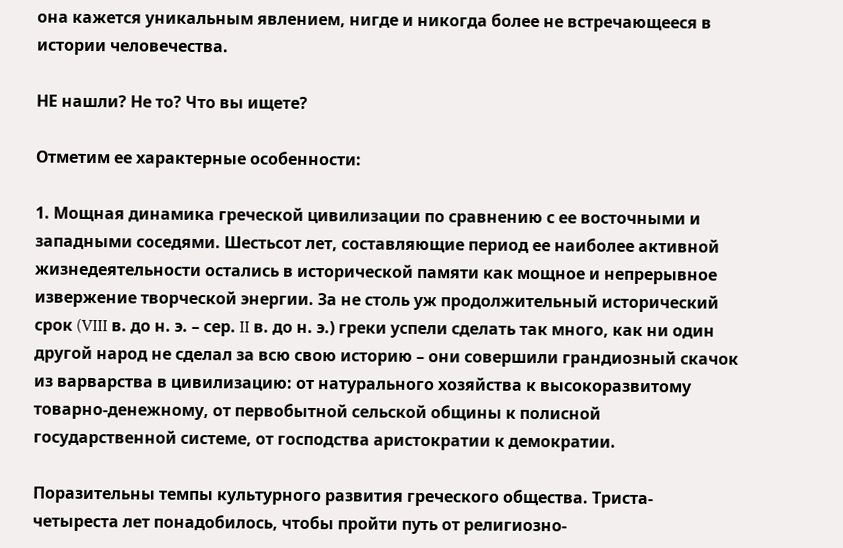она кажется уникальным явлением, нигде и никогда более не встречающееся в истории человечества.

НЕ нашли? Не то? Что вы ищете?

Отметим ее характерные особенности:

1. Мощная динамика греческой цивилизации по сравнению с ее восточными и западными соседями. Шестьсот лет, составляющие период ее наиболее активной жизнедеятельности остались в исторической памяти как мощное и непрерывное извержение творческой энергии. За не столь уж продолжительный исторический срок (VIII в. до н. э. – сер. II в. до н. э.) греки успели сделать так много, как ни один другой народ не сделал за всю свою историю – они совершили грандиозный скачок из варварства в цивилизацию: от натурального хозяйства к высокоразвитому товарно-денежному, от первобытной сельской общины к полисной государственной системе, от господства аристократии к демократии.

Поразительны темпы культурного развития греческого общества. Триста-четыреста лет понадобилось, чтобы пройти путь от религиозно-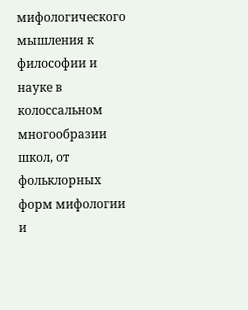мифологического мышления к философии и науке в колоссальном многообразии школ, от фольклорных форм мифологии и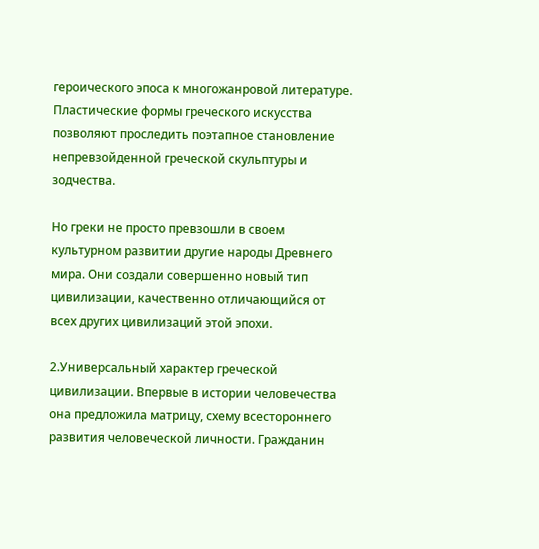героического эпоса к многожанровой литературе. Пластические формы греческого искусства позволяют проследить поэтапное становление непревзойденной греческой скульптуры и зодчества.

Но греки не просто превзошли в своем культурном развитии другие народы Древнего мира. Они создали совершенно новый тип цивилизации, качественно отличающийся от всех других цивилизаций этой эпохи.

2.Универсальный характер греческой цивилизации. Впервые в истории человечества она предложила матрицу, схему всестороннего развития человеческой личности. Гражданин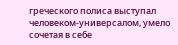греческого полиса выступал человеком-универсалом, умело сочетая в себе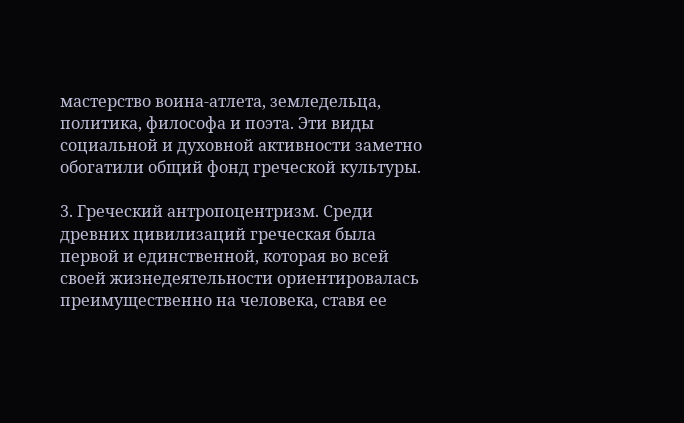мастерство воина-атлета, земледельца, политика, философа и поэта. Эти виды социальной и духовной активности заметно обогатили общий фонд греческой культуры.

3. Греческий антропоцентризм. Среди древних цивилизаций греческая была первой и единственной, которая во всей своей жизнедеятельности ориентировалась преимущественно на человека, ставя ее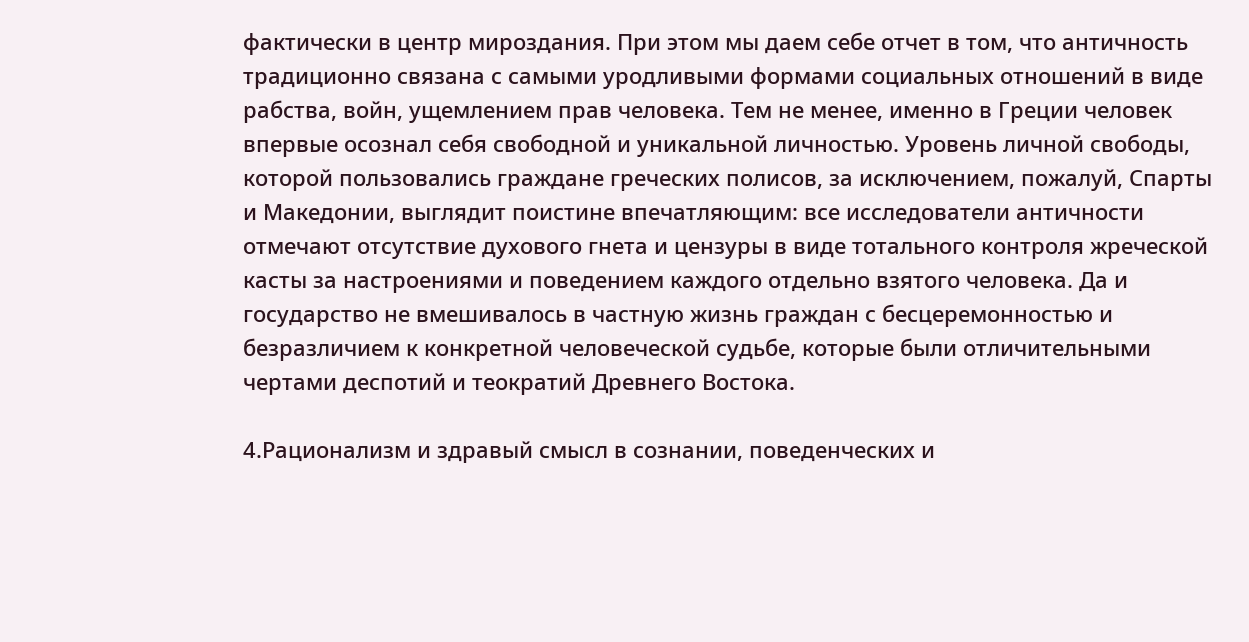фактически в центр мироздания. При этом мы даем себе отчет в том, что античность традиционно связана с самыми уродливыми формами социальных отношений в виде рабства, войн, ущемлением прав человека. Тем не менее, именно в Греции человек впервые осознал себя свободной и уникальной личностью. Уровень личной свободы, которой пользовались граждане греческих полисов, за исключением, пожалуй, Спарты и Македонии, выглядит поистине впечатляющим: все исследователи античности отмечают отсутствие духового гнета и цензуры в виде тотального контроля жреческой касты за настроениями и поведением каждого отдельно взятого человека. Да и государство не вмешивалось в частную жизнь граждан с бесцеремонностью и безразличием к конкретной человеческой судьбе, которые были отличительными чертами деспотий и теократий Древнего Востока.

4.Рационализм и здравый смысл в сознании, поведенческих и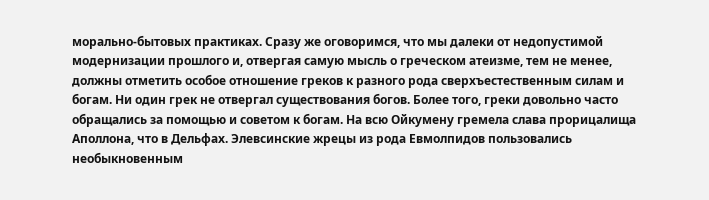морально-бытовых практиках. Сразу же оговоримся, что мы далеки от недопустимой модернизации прошлого и, отвергая самую мысль о греческом атеизме, тем не менее, должны отметить особое отношение греков к разного рода сверхъестественным силам и богам. Ни один грек не отвергал существования богов. Более того, греки довольно часто обращались за помощью и советом к богам. На всю Ойкумену гремела слава прорицалища Аполлона, что в Дельфах. Элевсинские жрецы из рода Евмолпидов пользовались необыкновенным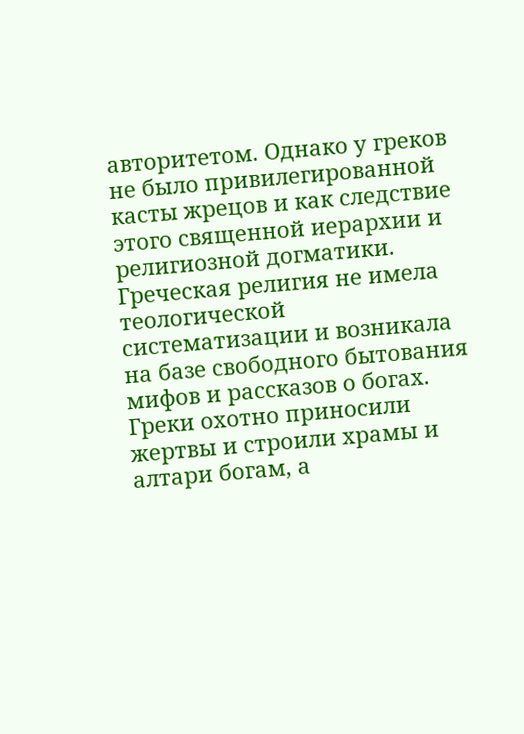авторитетом. Однако у греков не было привилегированной касты жрецов и как следствие этого священной иерархии и религиозной догматики. Греческая религия не имела теологической систематизации и возникала на базе свободного бытования мифов и рассказов о богах. Греки охотно приносили жертвы и строили храмы и алтари богам, а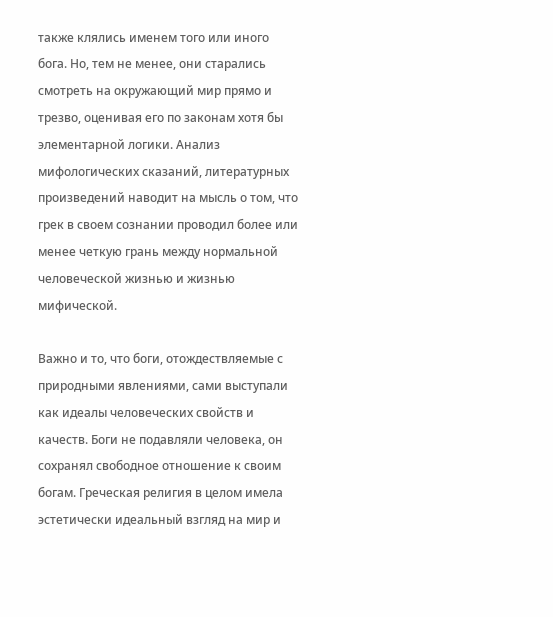также клялись именем того или иного бога. Но, тем не менее, они старались смотреть на окружающий мир прямо и трезво, оценивая его по законам хотя бы элементарной логики. Анализ мифологических сказаний, литературных произведений наводит на мысль о том, что грек в своем сознании проводил более или менее четкую грань между нормальной человеческой жизнью и жизнью мифической.

Важно и то, что боги, отождествляемые с природными явлениями, сами выступали как идеалы человеческих свойств и качеств. Боги не подавляли человека, он сохранял свободное отношение к своим богам. Греческая религия в целом имела эстетически идеальный взгляд на мир и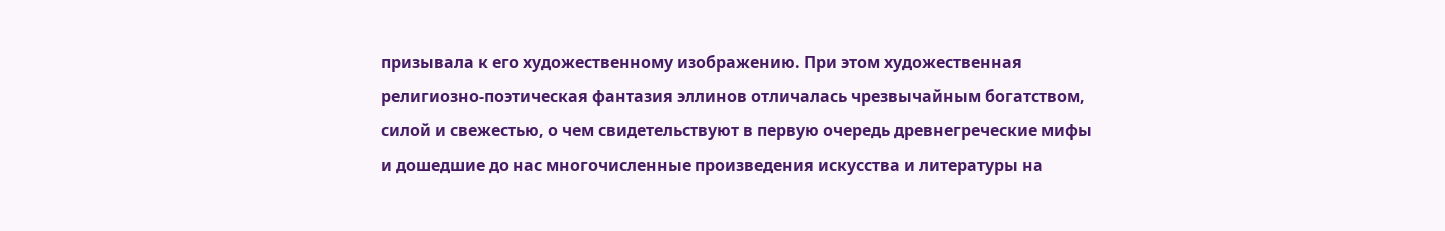призывала к его художественному изображению. При этом художественная религиозно-поэтическая фантазия эллинов отличалась чрезвычайным богатством, силой и свежестью, о чем свидетельствуют в первую очередь древнегреческие мифы и дошедшие до нас многочисленные произведения искусства и литературы на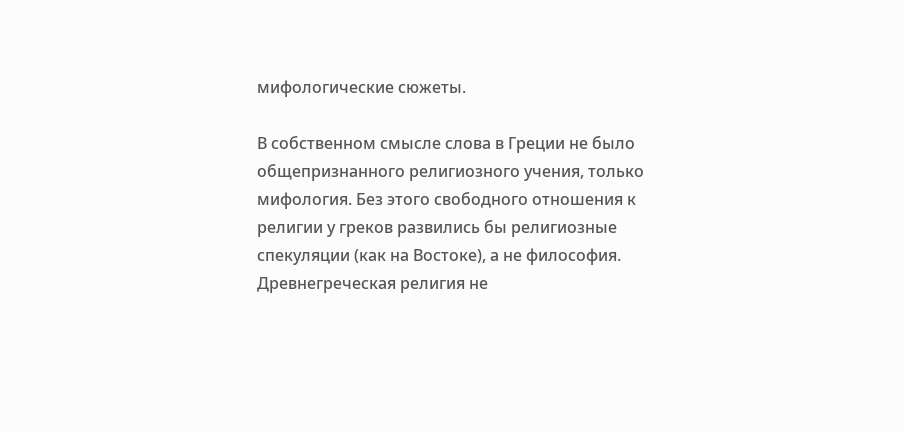мифологические сюжеты.

В собственном смысле слова в Греции не было общепризнанного религиозного учения, только мифология. Без этого свободного отношения к религии у греков развились бы религиозные спекуляции (как на Востоке), а не философия. Древнегреческая религия не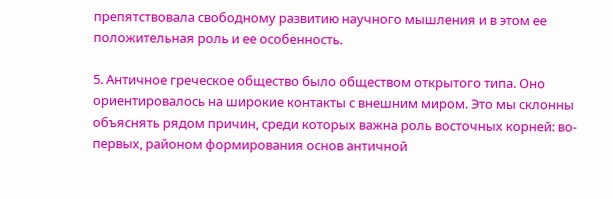препятствовала свободному развитию научного мышления и в этом ее положительная роль и ее особенность.

5. Античное греческое общество было обществом открытого типа. Оно ориентировалось на широкие контакты с внешним миром. Это мы склонны объяснять рядом причин, среди которых важна роль восточных корней: во-первых, районом формирования основ античной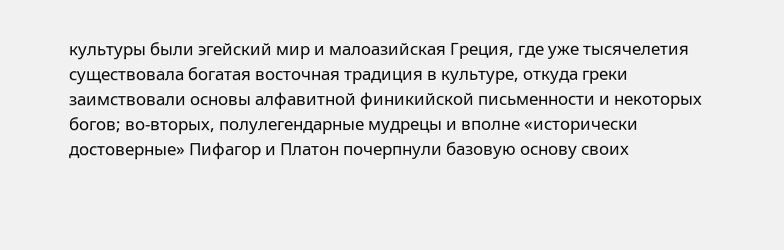культуры были эгейский мир и малоазийская Греция, где уже тысячелетия существовала богатая восточная традиция в культуре, откуда греки заимствовали основы алфавитной финикийской письменности и некоторых богов; во-вторых, полулегендарные мудрецы и вполне «исторически достоверные» Пифагор и Платон почерпнули базовую основу своих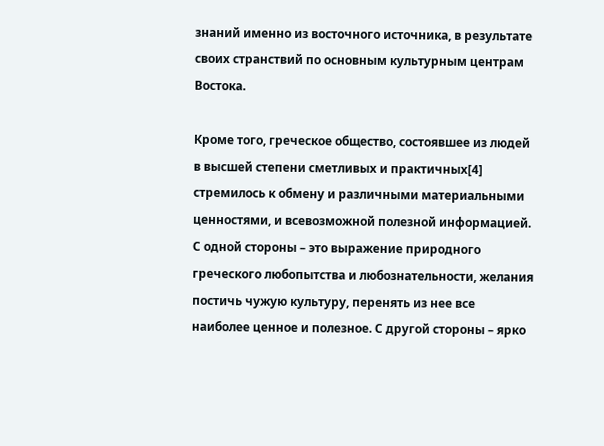знаний именно из восточного источника, в результате своих странствий по основным культурным центрам Востока.

Кроме того, греческое общество, состоявшее из людей в высшей степени сметливых и практичных[4] стремилось к обмену и различными материальными ценностями, и всевозможной полезной информацией. С одной стороны – это выражение природного греческого любопытства и любознательности, желания постичь чужую культуру, перенять из нее все наиболее ценное и полезное. С другой стороны – ярко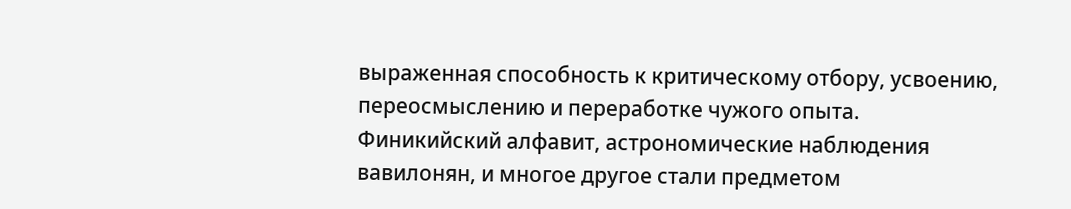выраженная способность к критическому отбору, усвоению, переосмыслению и переработке чужого опыта. Финикийский алфавит, астрономические наблюдения вавилонян, и многое другое стали предметом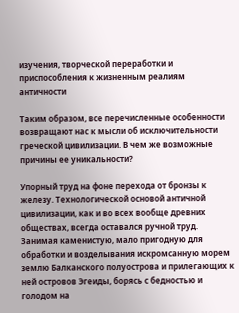изучения, творческой переработки и приспособления к жизненным реалиям античности

Таким образом, все перечисленные особенности возвращают нас к мысли об исключительности греческой цивилизации. В чем же возможные причины ее уникальности?

Упорный труд на фоне перехода от бронзы к железу. Технологической основой античной цивилизации, как и во всех вообще древних обществах, всегда оставался ручной труд. Занимая каменистую, мало пригодную для обработки и возделывания искромсанную морем землю Балканского полуострова и прилегающих к ней островов Эгеиды, борясь с бедностью и голодом на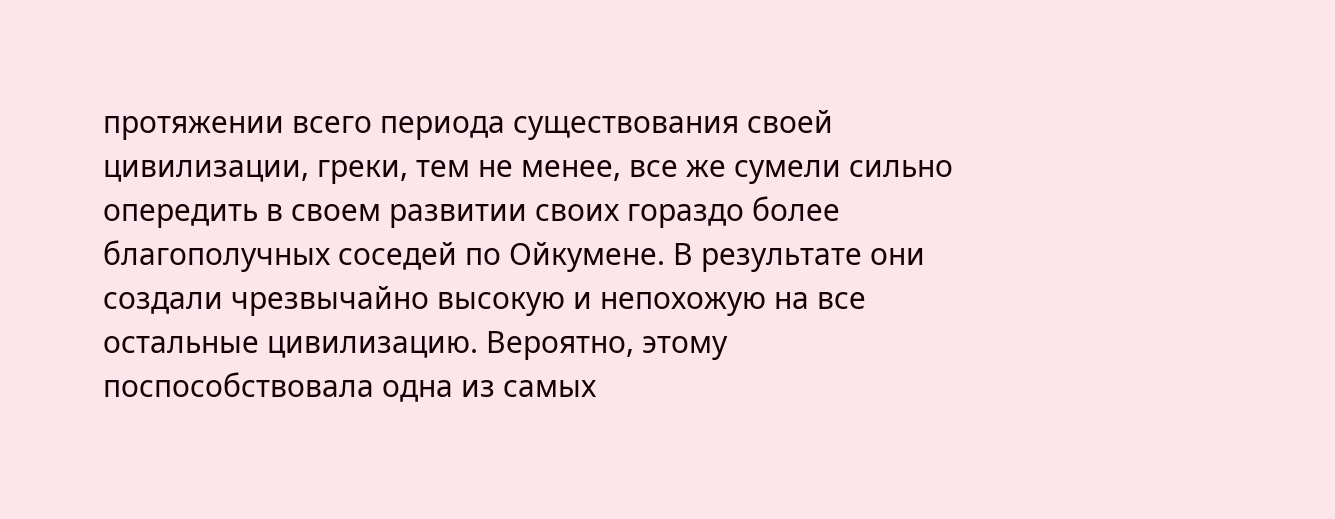протяжении всего периода существования своей цивилизации, греки, тем не менее, все же сумели сильно опередить в своем развитии своих гораздо более благополучных соседей по Ойкумене. В результате они создали чрезвычайно высокую и непохожую на все остальные цивилизацию. Вероятно, этому поспособствовала одна из самых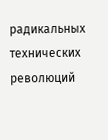радикальных технических революций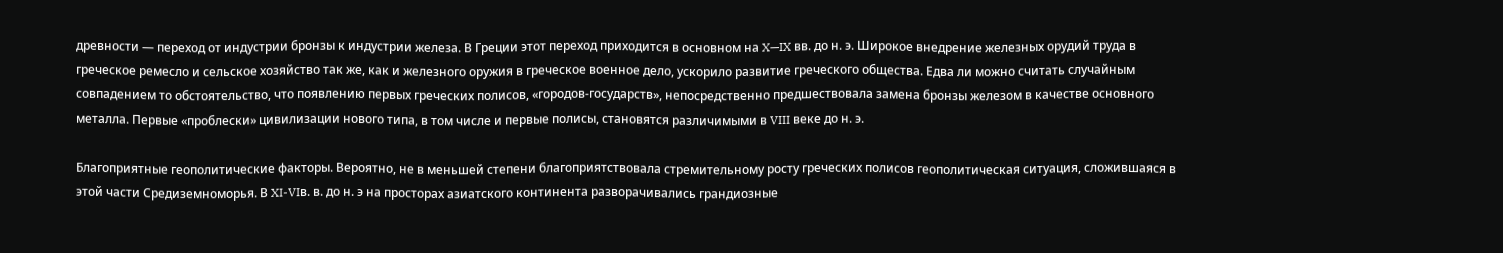древности — переход от индустрии бронзы к индустрии железа. В Греции этот переход приходится в основном на X—IX вв. до н. э. Широкое внедрение железных орудий труда в греческое ремесло и сельское хозяйство так же, как и железного оружия в греческое военное дело, ускорило развитие греческого общества. Едва ли можно считать случайным совпадением то обстоятельство, что появлению первых греческих полисов, «городов-государств», непосредственно предшествовала замена бронзы железом в качестве основного металла. Первые «проблески» цивилизации нового типа, в том числе и первые полисы, становятся различимыми в VIII веке до н. э.

Благоприятные геополитические факторы. Вероятно, не в меньшей степени благоприятствовала стремительному росту греческих полисов геополитическая ситуация, сложившаяся в этой части Средиземноморья. В XI-VIв. в. до н. э на просторах азиатского континента разворачивались грандиозные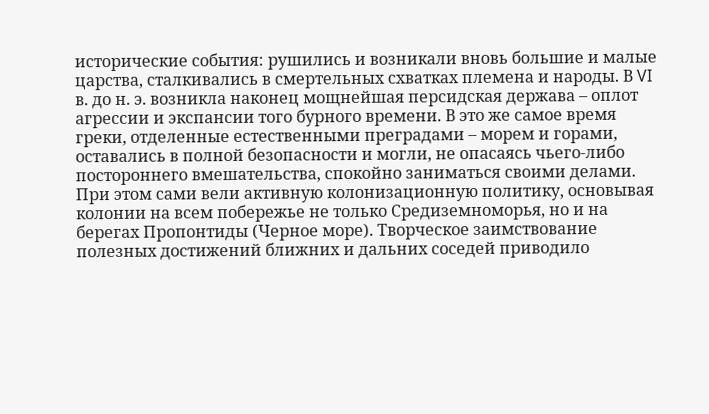исторические события: рушились и возникали вновь большие и малые царства, сталкивались в смертельных схватках племена и народы. В VI в. до н. э. возникла наконец мощнейшая персидская держава – оплот агрессии и экспансии того бурного времени. В это же самое время греки, отделенные естественными преградами – морем и горами, оставались в полной безопасности и могли, не опасаясь чьего-либо постороннего вмешательства, спокойно заниматься своими делами. При этом сами вели активную колонизационную политику, основывая колонии на всем побережье не только Средиземноморья, но и на берегах Пропонтиды (Черное море). Творческое заимствование полезных достижений ближних и дальних соседей приводило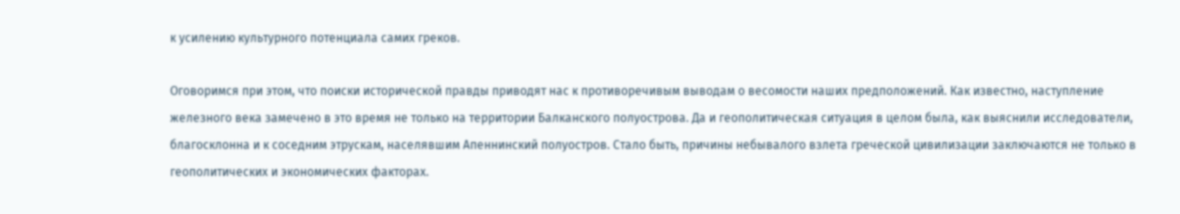к усилению культурного потенциала самих греков.

Оговоримся при этом, что поиски исторической правды приводят нас к противоречивым выводам о весомости наших предположений. Как известно, наступление железного века замечено в это время не только на территории Балканского полуострова. Да и геополитическая ситуация в целом была, как выяснили исследователи, благосклонна и к соседним этрускам, населявшим Апеннинский полуостров. Стало быть, причины небывалого взлета греческой цивилизации заключаются не только в геополитических и экономических факторах.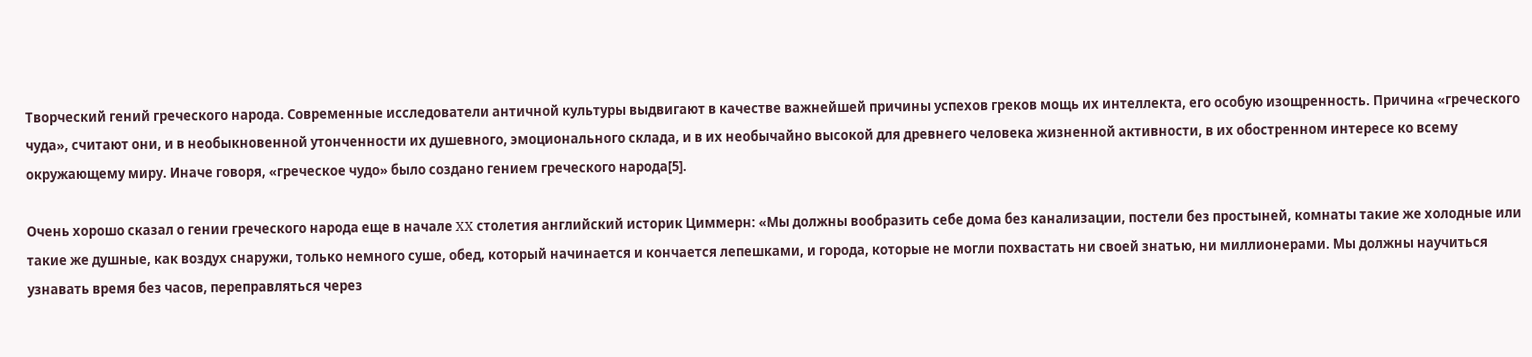Творческий гений греческого народа. Современные исследователи античной культуры выдвигают в качестве важнейшей причины успехов греков мощь их интеллекта, его особую изощренность. Причина «греческого чуда», считают они, и в необыкновенной утонченности их душевного, эмоционального склада, и в их необычайно высокой для древнего человека жизненной активности, в их обостренном интересе ко всему окружающему миру. Иначе говоря, «греческое чудо» было создано гением греческого народа[5].

Очень хорошо сказал о гении греческого народа еще в начале XX столетия английский историк Циммерн: «Мы должны вообразить себе дома без канализации, постели без простыней, комнаты такие же холодные или такие же душные, как воздух снаружи, только немного суше, обед, который начинается и кончается лепешками, и города, которые не могли похвастать ни своей знатью, ни миллионерами. Мы должны научиться узнавать время без часов, переправляться через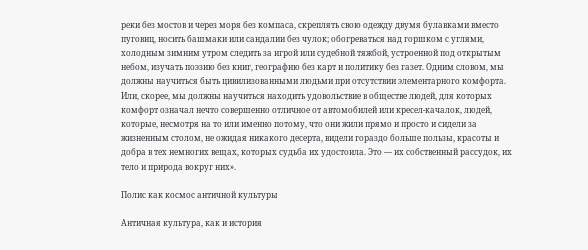реки без мостов и через моря без компаса, скреплять свою одежду двумя булавками вместо пуговиц, носить башмаки или сандалии без чулок; обогреваться над горшком с углями, холодным зимним утром следить за игрой или судебной тяжбой, устроенной под открытым небом, изучать поэзию без книг, географию без карт и политику без газет. Одним словом, мы должны научиться быть цивилизованными людьми при отсутствии элементарного комфорта. Или, скорее, мы должны научиться находить удовольствие в обществе людей, для которых комфорт означал нечто совершенно отличное от автомобилей или кресел-качалок, людей, которые, несмотря на то или именно потому, что они жили прямо и просто и сидели за жизненным столом, не ожидая никакого десерта, видели гораздо больше пользы, красоты и добра в тех немногих вещах, которых судьба их удостоила. Это — их собственный рассудок, их тело и природа вокруг них».

Полис как космос античной культуры

Античная культура, как и история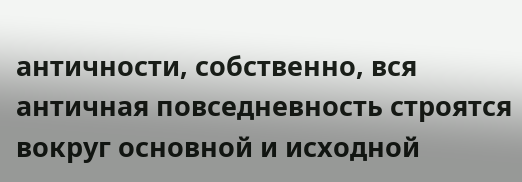античности, собственно, вся античная повседневность строятся вокруг основной и исходной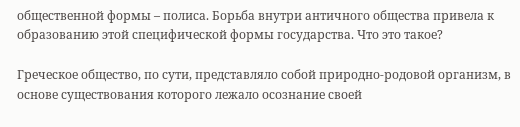общественной формы – полиса. Борьба внутри античного общества привела к образованию этой специфической формы государства. Что это такое?

Греческое общество, по сути, представляло собой природно-родовой организм, в основе существования которого лежало осознание своей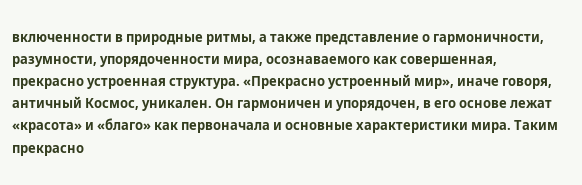включенности в природные ритмы, а также представление о гармоничности, разумности, упорядоченности мира, осознаваемого как совершенная, прекрасно устроенная структура. «Прекрасно устроенный мир», иначе говоря, античный Космос, уникален. Он гармоничен и упорядочен, в его основе лежат «красота» и «благо» как первоначала и основные характеристики мира. Таким прекрасно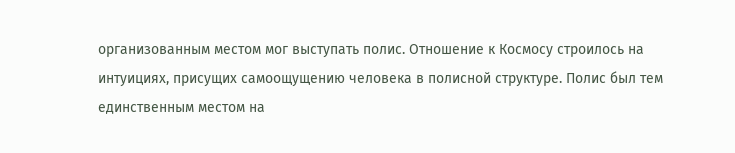организованным местом мог выступать полис. Отношение к Космосу строилось на интуициях, присущих самоощущению человека в полисной структуре. Полис был тем единственным местом на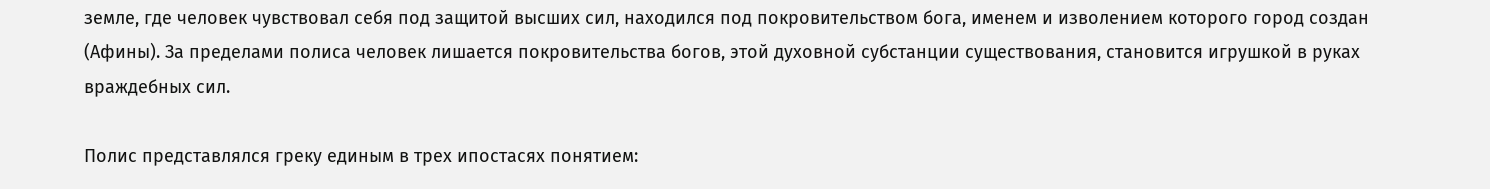земле, где человек чувствовал себя под защитой высших сил, находился под покровительством бога, именем и изволением которого город создан (Афины). За пределами полиса человек лишается покровительства богов, этой духовной субстанции существования, становится игрушкой в руках враждебных сил.

Полис представлялся греку единым в трех ипостасях понятием: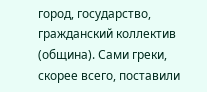город, государство, гражданский коллектив (община). Сами греки, скорее всего, поставили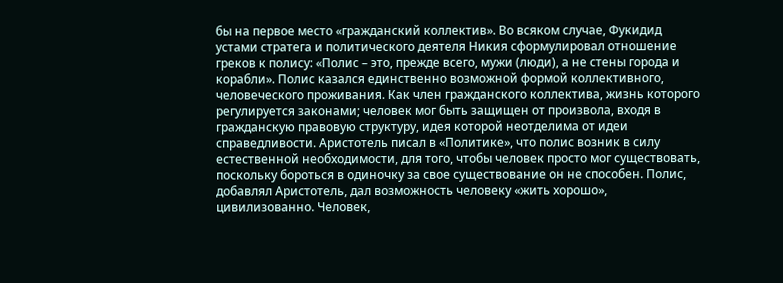бы на первое место «гражданский коллектив». Во всяком случае, Фукидид устами стратега и политического деятеля Никия сформулировал отношение греков к полису: «Полис – это, прежде всего, мужи (люди), а не стены города и корабли». Полис казался единственно возможной формой коллективного, человеческого проживания. Как член гражданского коллектива, жизнь которого регулируется законами; человек мог быть защищен от произвола, входя в гражданскую правовую структуру, идея которой неотделима от идеи справедливости. Аристотель писал в «Политике», что полис возник в силу естественной необходимости, для того, чтобы человек просто мог существовать, поскольку бороться в одиночку за свое существование он не способен. Полис, добавлял Аристотель, дал возможность человеку «жить хорошо», цивилизованно. Человек,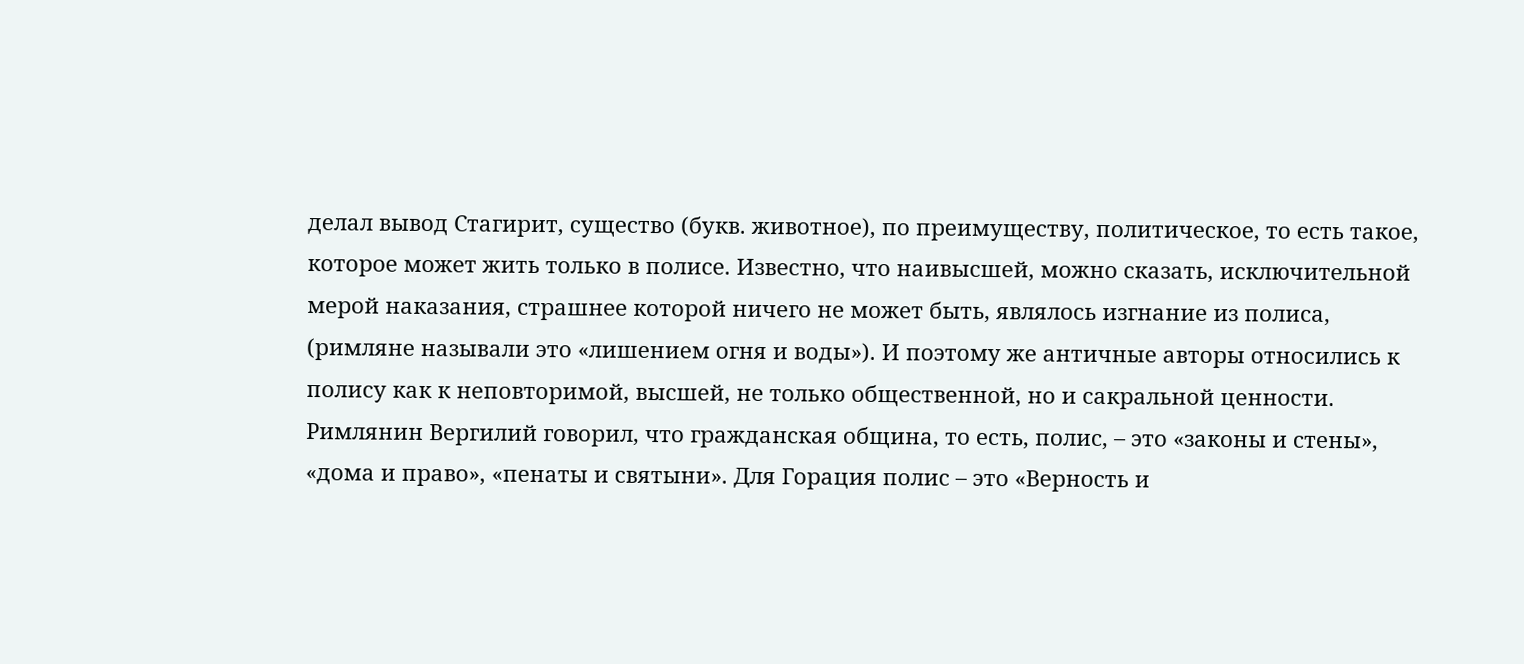делал вывод Стагирит, существо (букв. животное), по преимуществу, политическое, то есть такое, которое может жить только в полисе. Известно, что наивысшей, можно сказать, исключительной мерой наказания, страшнее которой ничего не может быть, являлось изгнание из полиса, (римляне называли это «лишением огня и воды»). И поэтому же античные авторы относились к полису как к неповторимой, высшей, не только общественной, но и сакральной ценности. Римлянин Вергилий говорил, что гражданская община, то есть, полис, – это «законы и стены», «дома и право», «пенаты и святыни». Для Горация полис – это «Верность и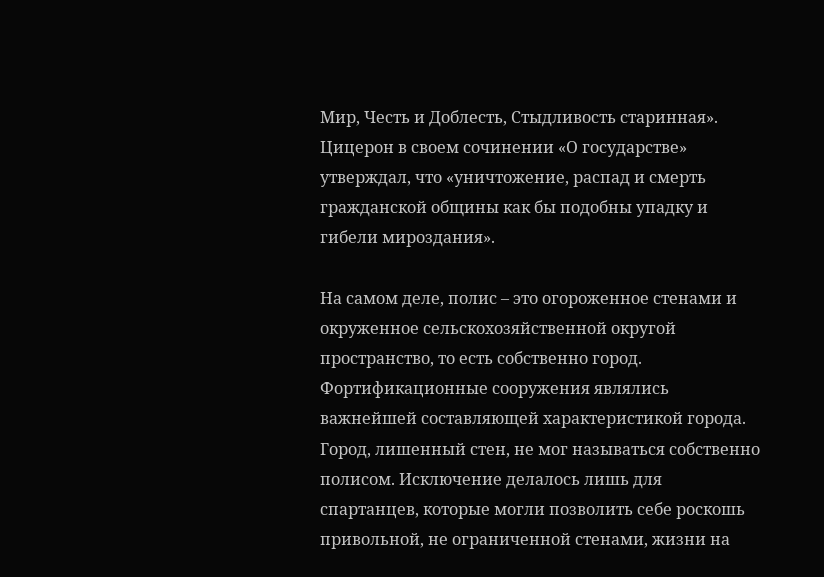Мир, Честь и Доблесть, Стыдливость старинная». Цицерон в своем сочинении «О государстве» утверждал, что «уничтожение, распад и смерть гражданской общины как бы подобны упадку и гибели мироздания».

На самом деле, полис – это огороженное стенами и окруженное сельскохозяйственной округой пространство, то есть собственно город. Фортификационные сооружения являлись важнейшей составляющей характеристикой города. Город, лишенный стен, не мог называться собственно полисом. Исключение делалось лишь для спартанцев, которые могли позволить себе роскошь привольной, не ограниченной стенами, жизни на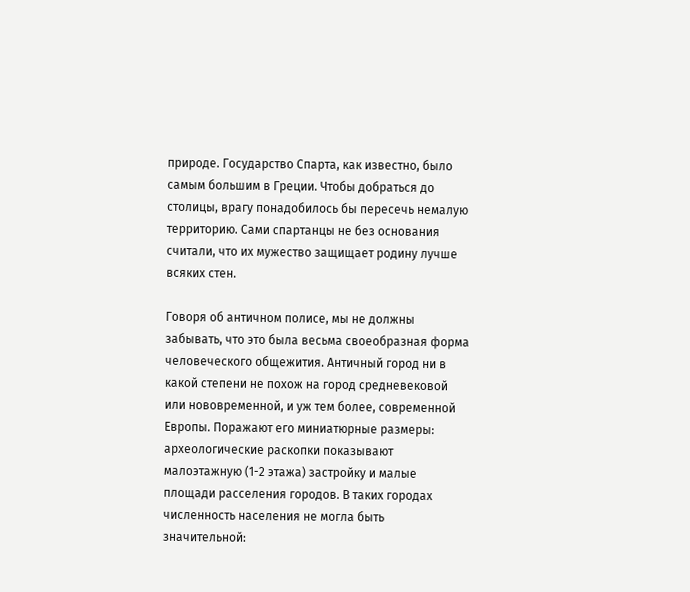природе. Государство Спарта, как известно, было самым большим в Греции. Чтобы добраться до столицы, врагу понадобилось бы пересечь немалую территорию. Сами спартанцы не без основания считали, что их мужество защищает родину лучше всяких стен.

Говоря об античном полисе, мы не должны забывать, что это была весьма своеобразная форма человеческого общежития. Античный город ни в какой степени не похож на город средневековой или нововременной, и уж тем более, современной Европы. Поражают его миниатюрные размеры: археологические раскопки показывают малоэтажную (1-2 этажа) застройку и малые площади расселения городов. В таких городах численность населения не могла быть значительной: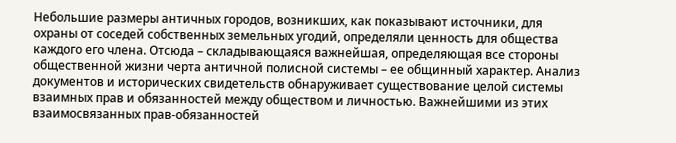Небольшие размеры античных городов, возникших, как показывают источники, для охраны от соседей собственных земельных угодий, определяли ценность для общества каждого его члена. Отсюда – складывающаяся важнейшая, определяющая все стороны общественной жизни черта античной полисной системы – ее общинный характер. Анализ документов и исторических свидетельств обнаруживает существование целой системы взаимных прав и обязанностей между обществом и личностью. Важнейшими из этих взаимосвязанных прав-обязанностей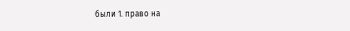были 1. право на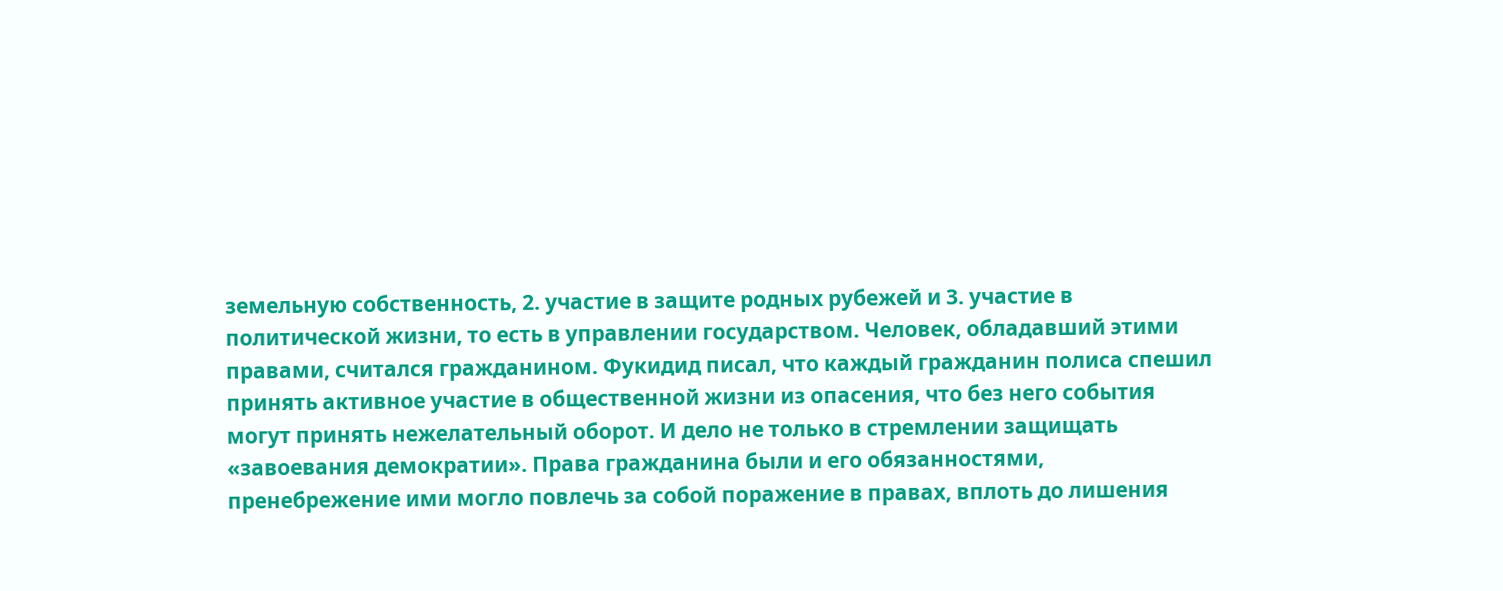земельную собственность, 2. участие в защите родных рубежей и 3. участие в политической жизни, то есть в управлении государством. Человек, обладавший этими правами, считался гражданином. Фукидид писал, что каждый гражданин полиса спешил принять активное участие в общественной жизни из опасения, что без него события могут принять нежелательный оборот. И дело не только в стремлении защищать «завоевания демократии». Права гражданина были и его обязанностями, пренебрежение ими могло повлечь за собой поражение в правах, вплоть до лишения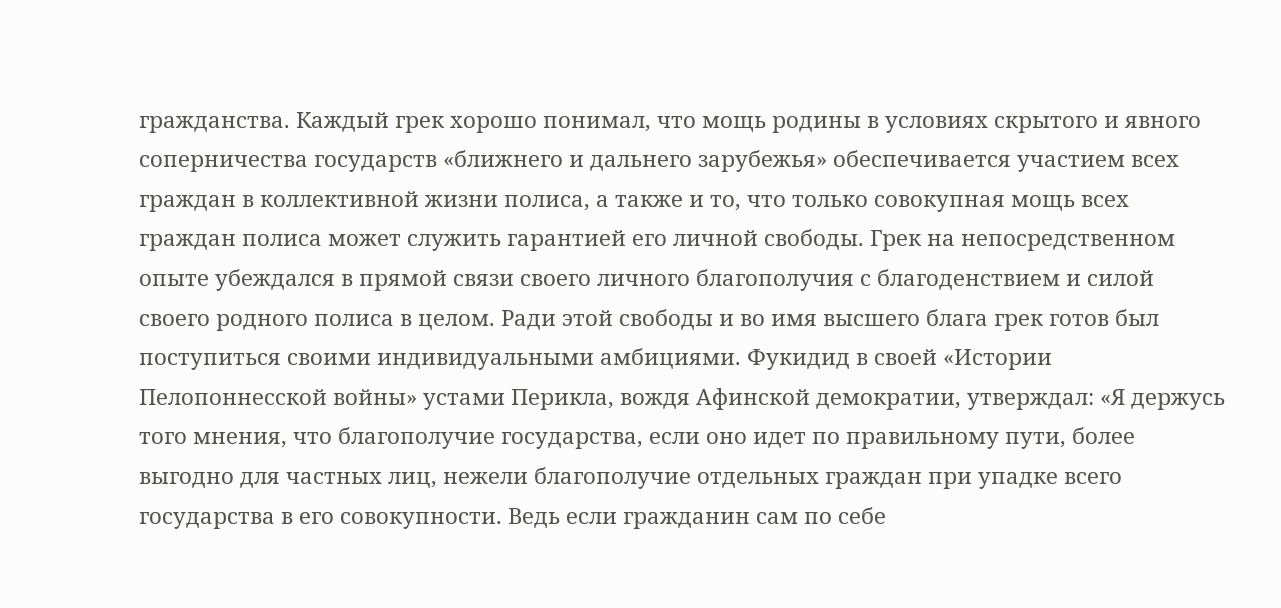гражданства. Каждый грек хорошо понимал, что мощь родины в условиях скрытого и явного соперничества государств «ближнего и дальнего зарубежья» обеспечивается участием всех граждан в коллективной жизни полиса, а также и то, что только совокупная мощь всех граждан полиса может служить гарантией его личной свободы. Грек на непосредственном опыте убеждался в прямой связи своего личного благополучия с благоденствием и силой своего родного полиса в целом. Ради этой свободы и во имя высшего блага грек готов был поступиться своими индивидуальными амбициями. Фукидид в своей «Истории Пелопоннесской войны» устами Перикла, вождя Афинской демократии, утверждал: «Я держусь того мнения, что благополучие государства, если оно идет по правильному пути, более выгодно для частных лиц, нежели благополучие отдельных граждан при упадке всего государства в его совокупности. Ведь если гражданин сам по себе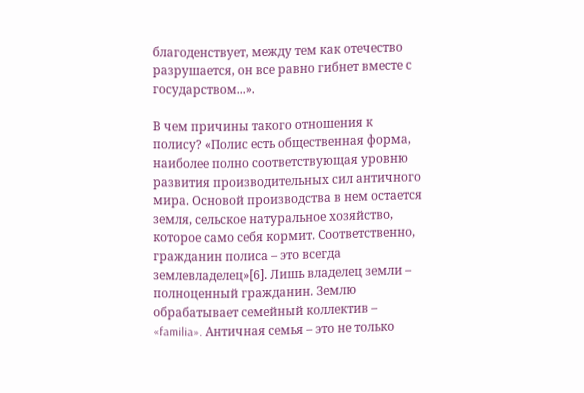благоденствует, между тем как отечество разрушается, он все равно гибнет вместе с государством...».

В чем причины такого отношения к полису? «Полис есть общественная форма, наиболее полно соответствующая уровню развития производительных сил античного мира. Основой производства в нем остается земля, сельское натуральное хозяйство, которое само себя кормит. Соответственно, гражданин полиса – это всегда землевладелец»[6]. Лишь владелец земли – полноценный гражданин. Землю обрабатывает семейный коллектив – «familia». Античная семья – это не только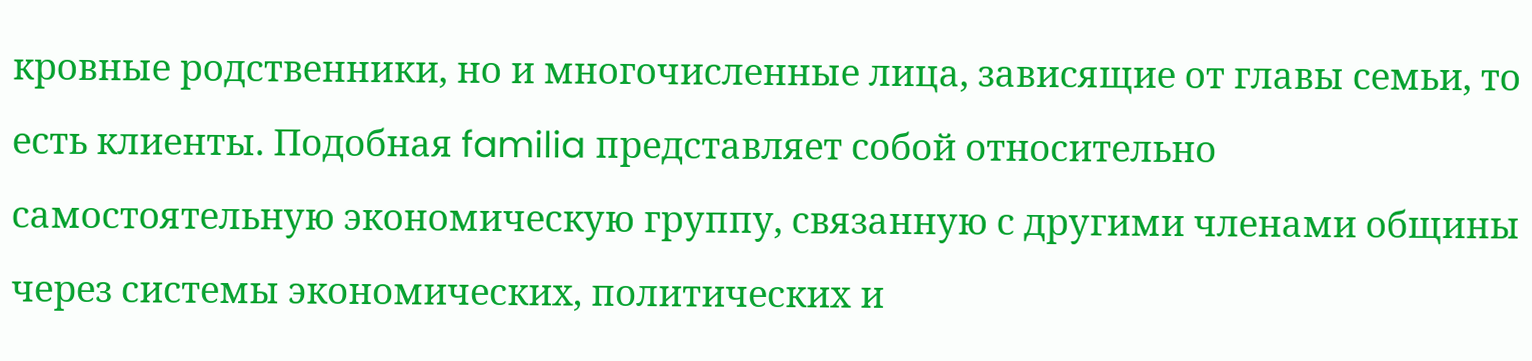кровные родственники, но и многочисленные лица, зависящие от главы семьи, то есть клиенты. Подобная familia представляет собой относительно самостоятельную экономическую группу, связанную с другими членами общины через системы экономических, политических и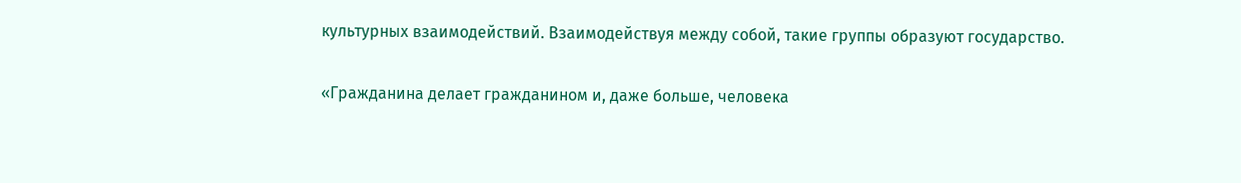культурных взаимодействий. Взаимодействуя между собой, такие группы образуют государство.

«Гражданина делает гражданином и, даже больше, человека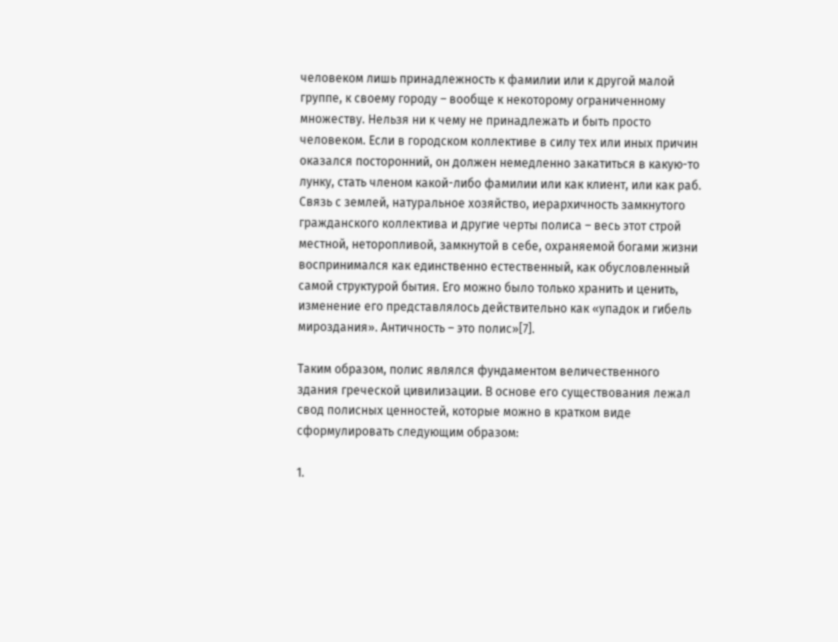человеком лишь принадлежность к фамилии или к другой малой группе, к своему городу – вообще к некоторому ограниченному множеству. Нельзя ни к чему не принадлежать и быть просто человеком. Если в городском коллективе в силу тех или иных причин оказался посторонний, он должен немедленно закатиться в какую-то лунку, стать членом какой-либо фамилии или как клиент, или как раб. Связь с землей, натуральное хозяйство, иерархичность замкнутого гражданского коллектива и другие черты полиса – весь этот строй местной, неторопливой, замкнутой в себе, охраняемой богами жизни воспринимался как единственно естественный, как обусловленный самой структурой бытия. Его можно было только хранить и ценить, изменение его представлялось действительно как «упадок и гибель мироздания». Античность – это полис»[7].

Таким образом, полис являлся фундаментом величественного здания греческой цивилизации. В основе его существования лежал свод полисных ценностей, которые можно в кратком виде сформулировать следующим образом:

1.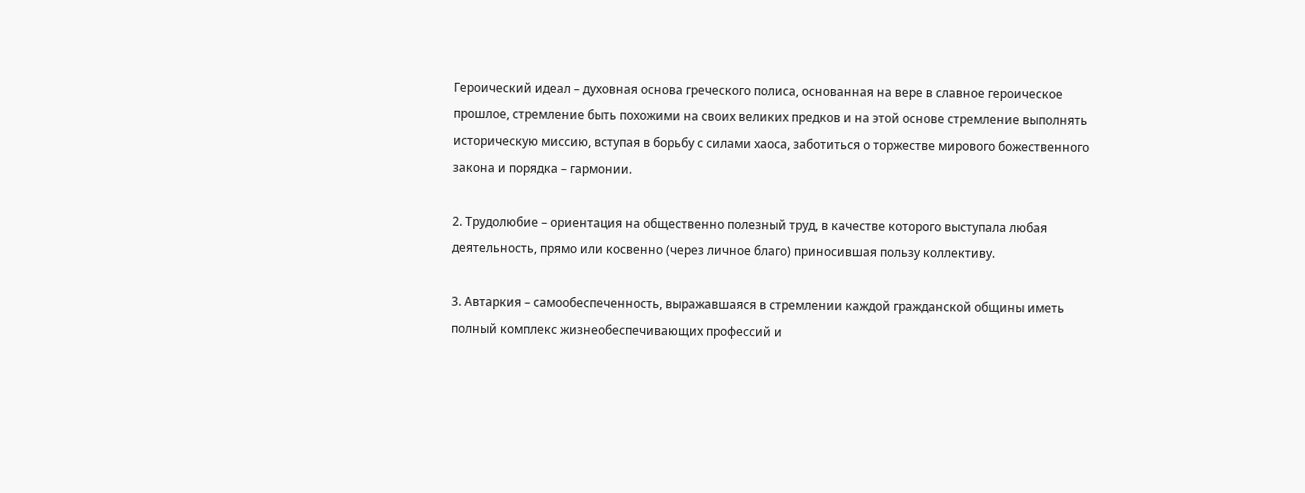Героический идеал – духовная основа греческого полиса, основанная на вере в славное героическое прошлое, стремление быть похожими на своих великих предков и на этой основе стремление выполнять историческую миссию, вступая в борьбу с силами хаоса, заботиться о торжестве мирового божественного закона и порядка – гармонии.

2. Трудолюбие – ориентация на общественно полезный труд, в качестве которого выступала любая деятельность, прямо или косвенно (через личное благо) приносившая пользу коллективу.

3. Автаркия – самообеспеченность, выражавшаяся в стремлении каждой гражданской общины иметь полный комплекс жизнеобеспечивающих профессий и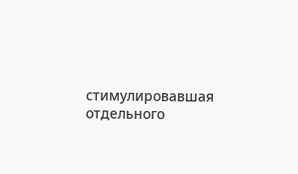стимулировавшая отдельного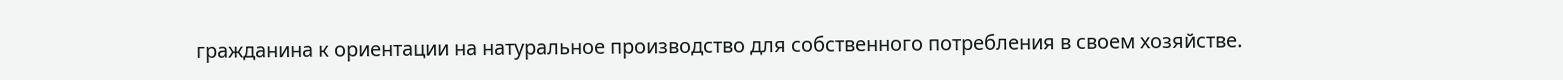гражданина к ориентации на натуральное производство для собственного потребления в своем хозяйстве.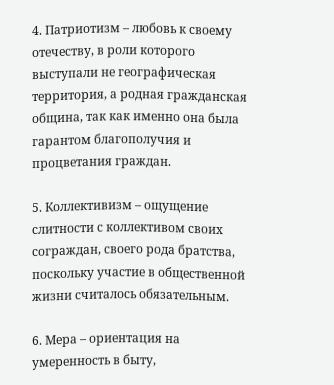4. Патриотизм – любовь к своему отечеству, в роли которого выступали не географическая территория, а родная гражданская община, так как именно она была гарантом благополучия и процветания граждан.

5. Коллективизм – ощущение слитности с коллективом своих сограждан, своего рода братства, поскольку участие в общественной жизни считалось обязательным.

6. Мера – ориентация на умеренность в быту,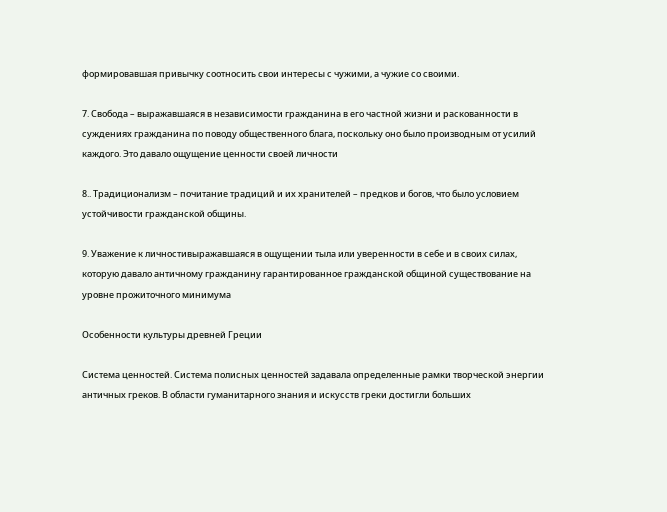формировавшая привычку соотносить свои интересы с чужими, а чужие со своими.

7. Свобода – выражавшаяся в независимости гражданина в его частной жизни и раскованности в суждениях гражданина по поводу общественного блага, поскольку оно было производным от усилий каждого. Это давало ощущение ценности своей личности

8.. Традиционализм – почитание традиций и их хранителей – предков и богов, что было условием устойчивости гражданской общины.

9. Уважение к личностивыражавшаяся в ощущении тыла или уверенности в себе и в своих силах, которую давало античному гражданину гарантированное гражданской общиной существование на уровне прожиточного минимума

Особенности культуры древней Греции

Система ценностей. Система полисных ценностей задавала определенные рамки творческой энергии античных греков. В области гуманитарного знания и искусств греки достигли больших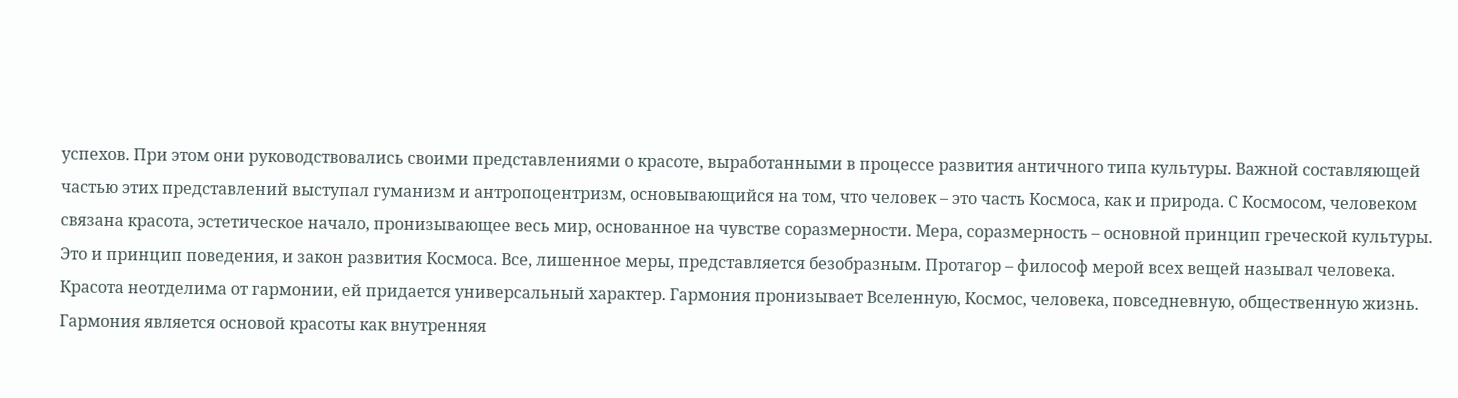успехов. При этом они руководствовались своими представлениями о красоте, выработанными в процессе развития античного типа культуры. Важной составляющей частью этих представлений выступал гуманизм и антропоцентризм, основывающийся на том, что человек – это часть Космоса, как и природа. С Космосом, человеком связана красота, эстетическое начало, пронизывающее весь мир, основанное на чувстве соразмерности. Мера, соразмерность – основной принцип греческой культуры. Это и принцип поведения, и закон развития Космоса. Все, лишенное меры, представляется безобразным. Протагор – философ мерой всех вещей называл человека. Красота неотделима от гармонии, ей придается универсальный характер. Гармония пронизывает Вселенную, Космос, человека, повседневную, общественную жизнь. Гармония является основой красоты как внутренняя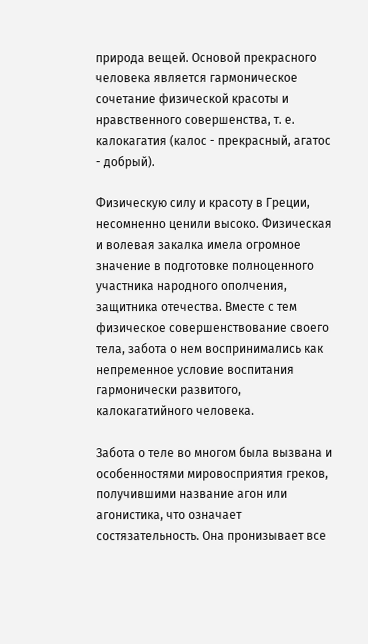природа вещей. Основой прекрасного человека является гармоническое сочетание физической красоты и нравственного совершенства, т. е. калокагатия (калос - прекрасный, агатос - добрый).

Физическую силу и красоту в Греции, несомненно ценили высоко. Физическая и волевая закалка имела огромное значение в подготовке полноценного участника народного ополчения, защитника отечества. Вместе с тем физическое совершенствование своего тела, забота о нем воспринимались как непременное условие воспитания гармонически развитого, калокагатийного человека.

Забота о теле во многом была вызвана и особенностями мировосприятия греков, получившими название агон или агонистика, что означает состязательность. Она пронизывает все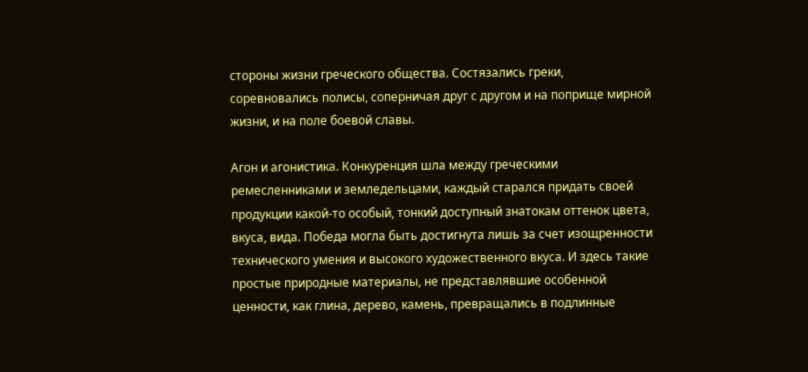стороны жизни греческого общества. Состязались греки, соревновались полисы, соперничая друг с другом и на поприще мирной жизни, и на поле боевой славы.

Агон и агонистика. Конкуренция шла между греческими ремесленниками и земледельцами, каждый старался придать своей продукции какой-то особый, тонкий доступный знатокам оттенок цвета, вкуса, вида. Победа могла быть достигнута лишь за счет изощренности технического умения и высокого художественного вкуса. И здесь такие простые природные материалы, не представлявшие особенной ценности, как глина, дерево, камень, превращались в подлинные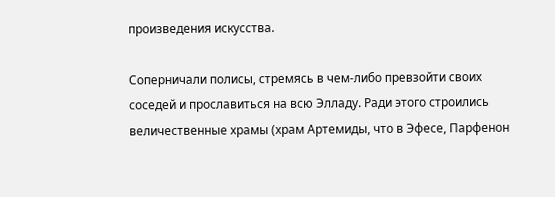произведения искусства.

Соперничали полисы, стремясь в чем-либо превзойти своих соседей и прославиться на всю Элладу. Ради этого строились величественные храмы (храм Артемиды, что в Эфесе, Парфенон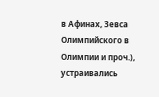в Афинах, Зевса Олимпийского в Олимпии и проч.), устраивались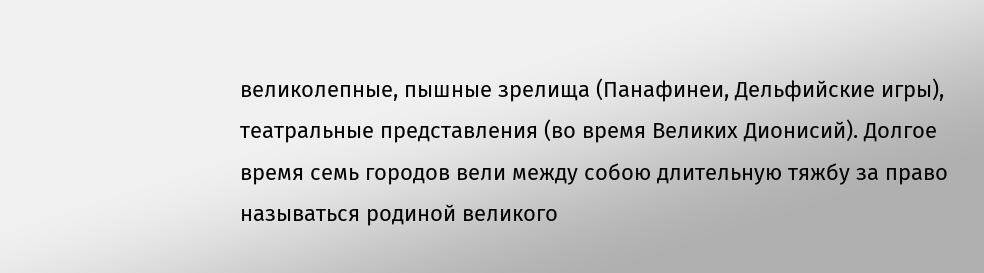великолепные, пышные зрелища (Панафинеи, Дельфийские игры), театральные представления (во время Великих Дионисий). Долгое время семь городов вели между собою длительную тяжбу за право называться родиной великого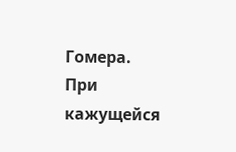Гомера. При кажущейся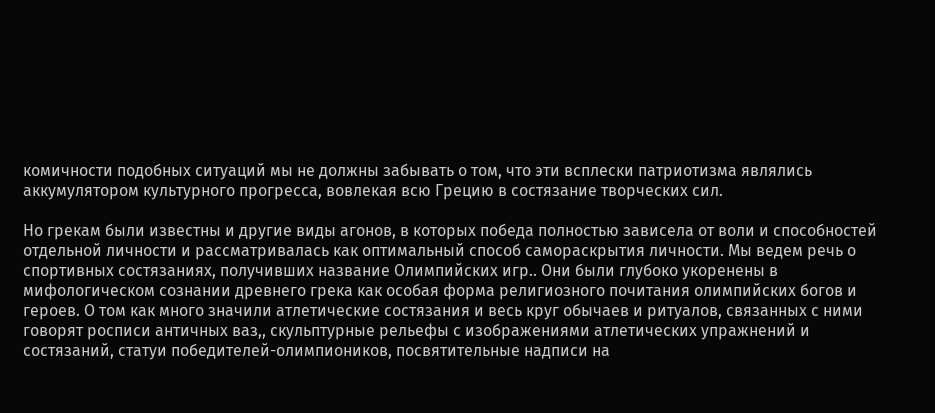комичности подобных ситуаций мы не должны забывать о том, что эти всплески патриотизма являлись аккумулятором культурного прогресса, вовлекая всю Грецию в состязание творческих сил.

Но грекам были известны и другие виды агонов, в которых победа полностью зависела от воли и способностей отдельной личности и рассматривалась как оптимальный способ самораскрытия личности. Мы ведем речь о спортивных состязаниях, получивших название Олимпийских игр.. Они были глубоко укоренены в мифологическом сознании древнего грека как особая форма религиозного почитания олимпийских богов и героев. О том как много значили атлетические состязания и весь круг обычаев и ритуалов, связанных с ними говорят росписи античных ваз,, скульптурные рельефы с изображениями атлетических упражнений и состязаний, статуи победителей-олимпиоников, посвятительные надписи на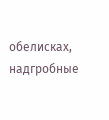обелисках, надгробные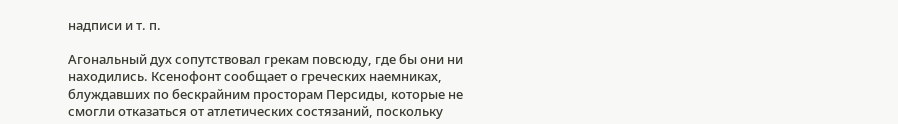надписи и т. п.

Агональный дух сопутствовал грекам повсюду, где бы они ни находились. Ксенофонт сообщает о греческих наемниках, блуждавших по бескрайним просторам Персиды, которые не смогли отказаться от атлетических состязаний, поскольку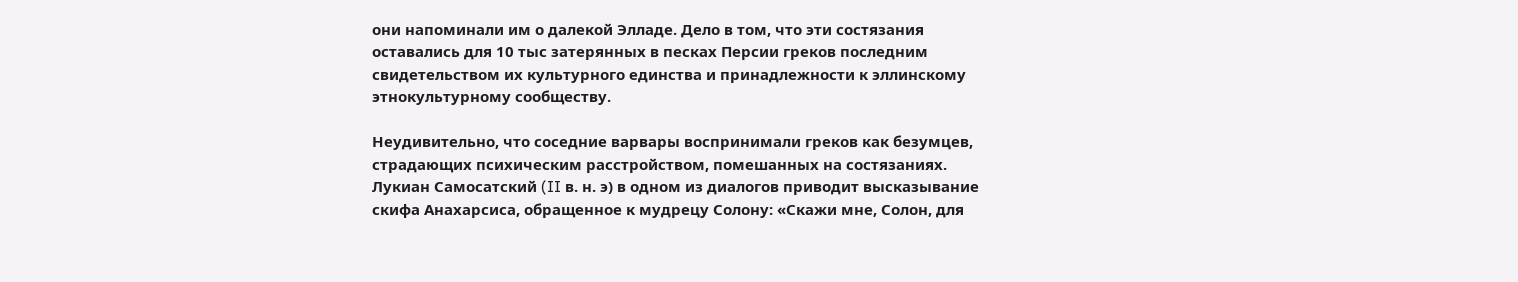они напоминали им о далекой Элладе. Дело в том, что эти состязания оставались для 10 тыс затерянных в песках Персии греков последним свидетельством их культурного единства и принадлежности к эллинскому этнокультурному сообществу.

Неудивительно, что соседние варвары воспринимали греков как безумцев, страдающих психическим расстройством, помешанных на состязаниях. Лукиан Самосатский (II в. н. э) в одном из диалогов приводит высказывание скифа Анахарсиса, обращенное к мудрецу Солону: «Скажи мне, Солон, для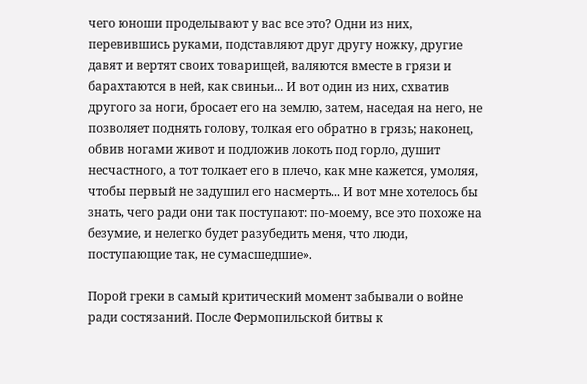чего юноши проделывают у вас все это? Одни из них, перевившись руками, подставляют друг другу ножку, другие давят и вертят своих товарищей, валяются вместе в грязи и барахтаются в ней, как свиньи... И вот один из них, схватив другого за ноги, бросает его на землю, затем, наседая на него, не позволяет поднять голову, толкая его обратно в грязь; наконец, обвив ногами живот и подложив локоть под горло, душит несчастного, а тот толкает его в плечо, как мне кажется, умоляя, чтобы первый не задушил его насмерть... И вот мне хотелось бы знать, чего ради они так поступают: по-моему, все это похоже на безумие, и нелегко будет разубедить меня, что люди, поступающие так, не сумасшедшие».

Порой греки в самый критический момент забывали о войне ради состязаний. После Фермопильской битвы к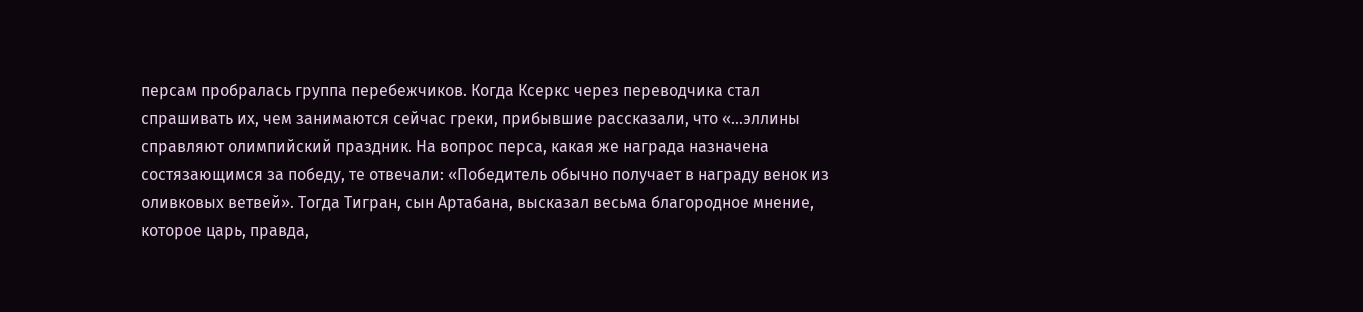персам пробралась группа перебежчиков. Когда Ксеркс через переводчика стал спрашивать их, чем занимаются сейчас греки, прибывшие рассказали, что «...эллины справляют олимпийский праздник. На вопрос перса, какая же награда назначена состязающимся за победу, те отвечали: «Победитель обычно получает в награду венок из оливковых ветвей». Тогда Тигран, сын Артабана, высказал весьма благородное мнение, которое царь, правда,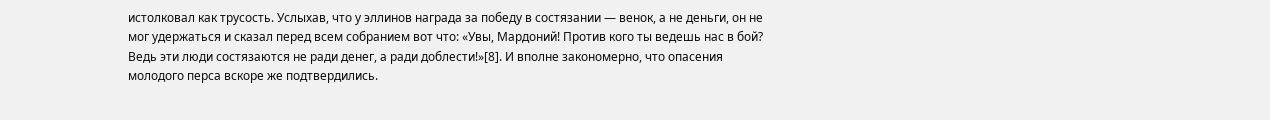истолковал как трусость. Услыхав, что у эллинов награда за победу в состязании — венок, а не деньги, он не мог удержаться и сказал перед всем собранием вот что: «Увы, Мардоний! Против кого ты ведешь нас в бой? Ведь эти люди состязаются не ради денег, а ради доблести!»[8]. И вполне закономерно, что опасения молодого перса вскоре же подтвердились.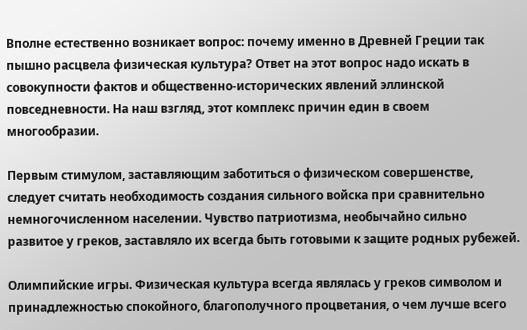Вполне естественно возникает вопрос: почему именно в Древней Греции так пышно расцвела физическая культура? Ответ на этот вопрос надо искать в совокупности фактов и общественно-исторических явлений эллинской повседневности. На наш взгляд, этот комплекс причин един в своем многообразии.

Первым стимулом, заставляющим заботиться о физическом совершенстве, следует считать необходимость создания сильного войска при сравнительно немногочисленном населении. Чувство патриотизма, необычайно сильно развитое у греков, заставляло их всегда быть готовыми к защите родных рубежей.

Олимпийские игры. Физическая культура всегда являлась у греков символом и принадлежностью спокойного, благополучного процветания, о чем лучше всего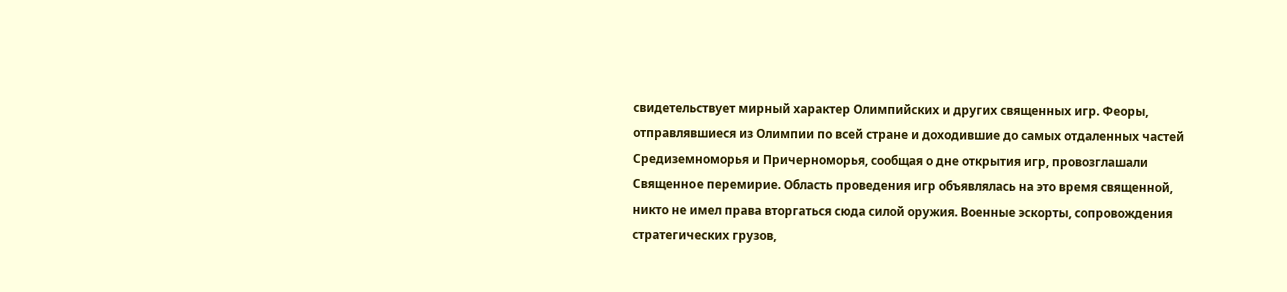свидетельствует мирный характер Олимпийских и других священных игр. Феоры, отправлявшиеся из Олимпии по всей стране и доходившие до самых отдаленных частей Средиземноморья и Причерноморья, сообщая о дне открытия игр, провозглашали Священнoe перемирие. Область проведения игр объявлялась на это время священной, никто не имел права вторгаться сюда силой оружия. Военные эскорты, сопровождения стратегических грузов,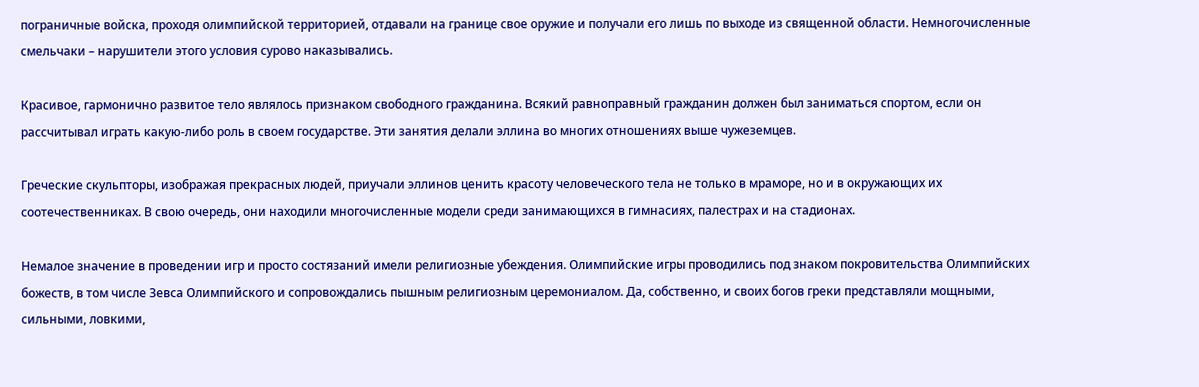пограничные войска, проходя олимпийской территорией, отдавали на границе свое оружие и получали его лишь по выходе из священной области. Немногочисленные смельчаки – нарушители этого условия сурово наказывались.

Красивое, гармонично развитое тело являлось признаком свободного гражданина. Всякий равноправный гражданин должен был заниматься спортом, если он рассчитывал играть какую-либо роль в своем государстве. Эти занятия делали эллина во многих отношениях выше чужеземцев.

Греческие скульпторы, изображая прекрасных людей, приучали эллинов ценить красоту человеческого тела не только в мраморе, но и в окружающих их соотечественниках. В свою очередь, они находили многочисленные модели среди занимающихся в гимнасиях, палестрах и на стадионах.

Немалое значение в проведении игр и просто состязаний имели религиозные убеждения. Олимпийские игры проводились под знаком покровительства Олимпийских божеств, в том числе Зевса Олимпийского и сопровождались пышным религиозным церемониалом. Да, собственно, и своих богов греки представляли мощными, сильными, ловкими,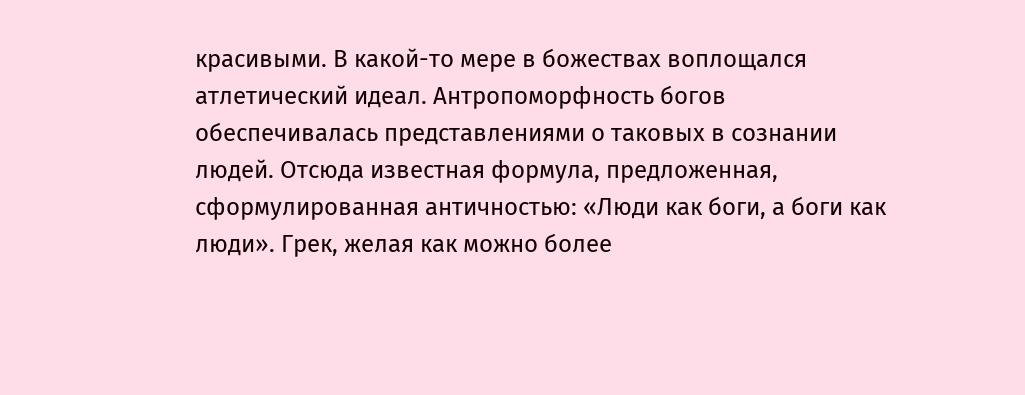красивыми. В какой-то мере в божествах воплощался атлетический идеал. Антропоморфность богов обеспечивалась представлениями о таковых в сознании людей. Отсюда известная формула, предложенная, сформулированная античностью: «Люди как боги, а боги как люди». Грек, желая как можно более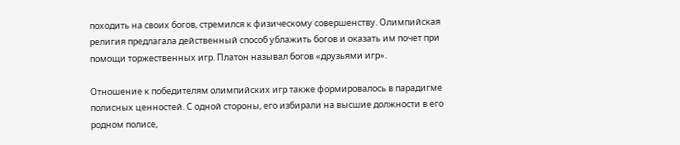походить на своих богов, стремился к физическому совершенству. Олимпийская религия предлагала действенный способ ублажить богов и оказать им почет при помощи торжественных игр. Платон называл богов «друзьями игр».

Отношение к победителям олимпийских игр также формировалось в парадигме полисных ценностей. С одной стороны, его избирали на высшие должности в его родном полисе,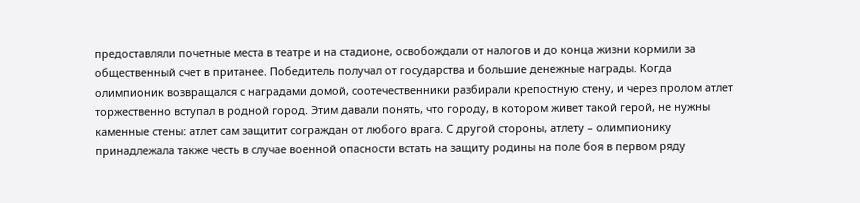предоставляли почетные места в театре и на стадионе, освобождали от налогов и до конца жизни кормили за общественный счет в пританее. Победитель получал от государства и большие денежные награды. Когда олимпионик возвращался с наградами домой, соотечественники разбирали крепостную стену, и через пролом атлет торжественно вступал в родной город. Этим давали понять, что городу, в котором живет такой герой, не нужны каменные стены: атлет сам защитит сограждан от любого врага. С другой стороны, атлету – олимпионику принадлежала также честь в случае военной опасности встать на защиту родины на поле боя в первом ряду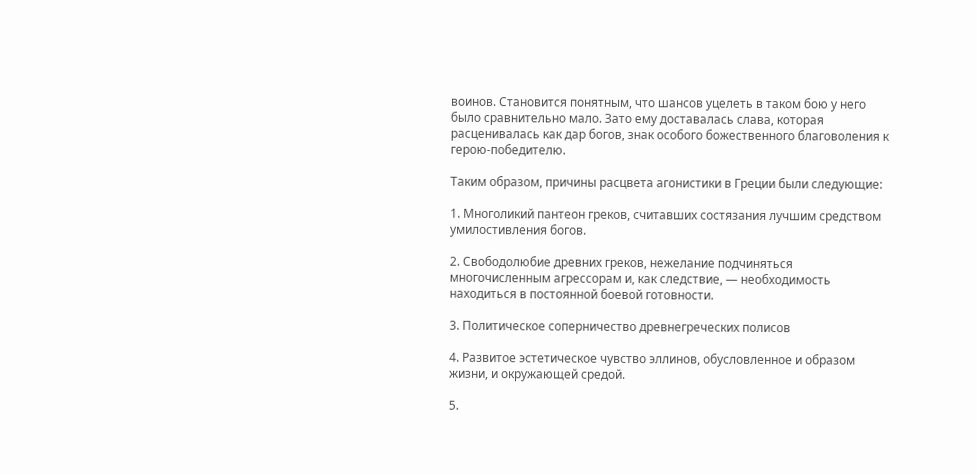воинов. Становится понятным, что шансов уцелеть в таком бою у него было сравнительно мало. Зато ему доставалась слава, которая расценивалась как дар богов, знак особого божественного благоволения к герою-победителю.

Таким образом, причины расцвета агонистики в Греции были следующие:

1. Многоликий пантеон греков, считавших состязания лучшим средством умилостивления богов.

2. Свободолюбие древних греков, нежелание подчиняться многочисленным агрессорам и, как следствие, — необходимость находиться в постоянной боевой готовности.

3. Политическое соперничество древнегреческих полисов

4. Развитое эстетическое чувство эллинов, обусловленное и образом жизни, и окружающей средой.

5.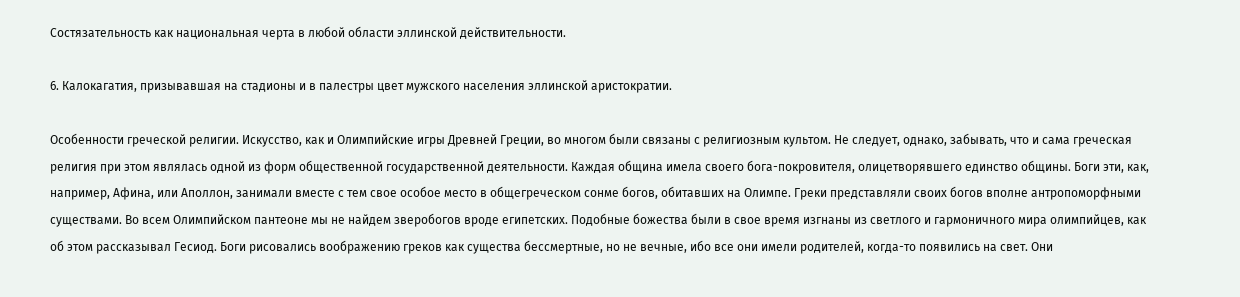Состязательность как национальная черта в любой области эллинской действительности.

6. Калокагатия, призывавшая на стадионы и в палестры цвет мужского населения эллинской аристократии.

Особенности греческой религии. Искусство, как и Олимпийские игры Древней Греции, во многом были связаны с религиозным культом. Не следует, однако, забывать, что и сама греческая религия при этом являлась одной из форм общественной государственной деятельности. Каждая община имела своего бога-покровителя, олицетворявшего единство общины. Боги эти, как, например, Афина, или Аполлон, занимали вместе с тем свое особое место в общегреческом сонме богов, обитавших на Олимпе. Греки представляли своих богов вполне антропоморфными существами. Во всем Олимпийском пантеоне мы не найдем зверобогов вроде египетских. Подобные божества были в свое время изгнаны из светлого и гармоничного мира олимпийцев, как об этом рассказывал Гесиод. Боги рисовались воображению греков как существа бессмертные, но не вечные, ибо все они имели родителей, когда-то появились на свет. Они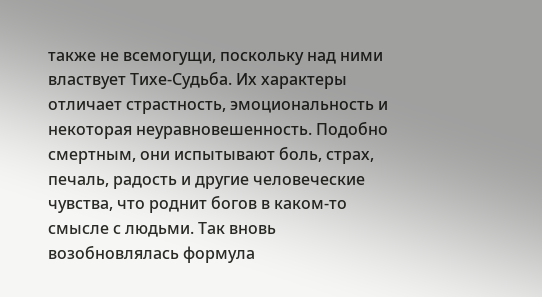также не всемогущи, поскольку над ними властвует Тихе-Судьба. Их характеры отличает страстность, эмоциональность и некоторая неуравновешенность. Подобно смертным, они испытывают боль, страх, печаль, радость и другие человеческие чувства, что роднит богов в каком-то смысле с людьми. Так вновь возобновлялась формула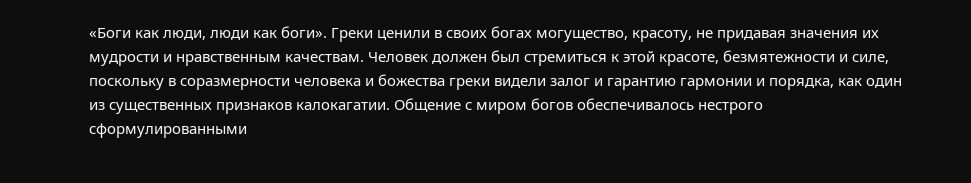«Боги как люди, люди как боги». Греки ценили в своих богах могущество, красоту, не придавая значения их мудрости и нравственным качествам. Человек должен был стремиться к этой красоте, безмятежности и силе, поскольку в соразмерности человека и божества греки видели залог и гарантию гармонии и порядка, как один из существенных признаков калокагатии. Общение с миром богов обеспечивалось нестрого сформулированными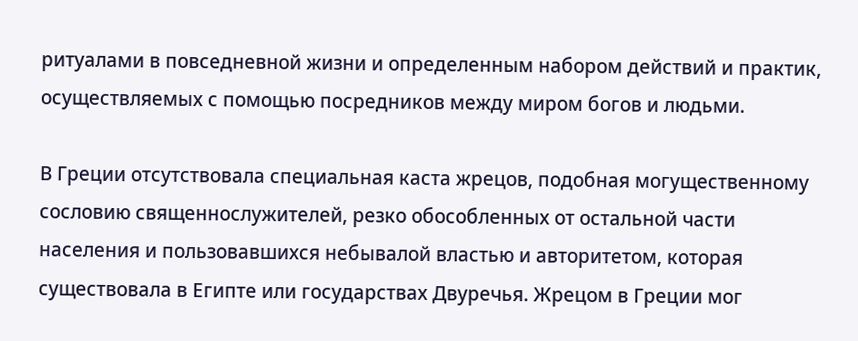ритуалами в повседневной жизни и определенным набором действий и практик, осуществляемых с помощью посредников между миром богов и людьми.

В Греции отсутствовала специальная каста жрецов, подобная могущественному сословию священнослужителей, резко обособленных от остальной части населения и пользовавшихся небывалой властью и авторитетом, которая существовала в Египте или государствах Двуречья. Жрецом в Греции мог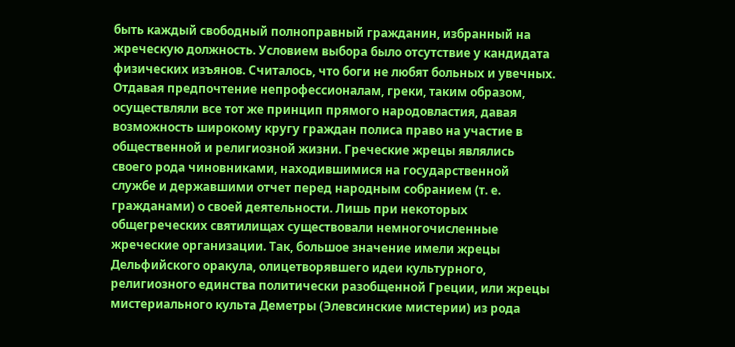быть каждый свободный полноправный гражданин, избранный на жреческую должность. Условием выбора было отсутствие у кандидата физических изъянов. Считалось, что боги не любят больных и увечных. Отдавая предпочтение непрофессионалам, греки, таким образом, осуществляли все тот же принцип прямого народовластия, давая возможность широкому кругу граждан полиса право на участие в общественной и религиозной жизни. Греческие жрецы являлись своего рода чиновниками, находившимися на государственной службе и державшими отчет перед народным собранием (т. е. гражданами) о своей деятельности. Лишь при некоторых общегреческих святилищах существовали немногочисленные жреческие организации. Так, большое значение имели жрецы Дельфийского оракула, олицетворявшего идеи культурного, религиозного единства политически разобщенной Греции, или жрецы мистериального культа Деметры (Элевсинские мистерии) из рода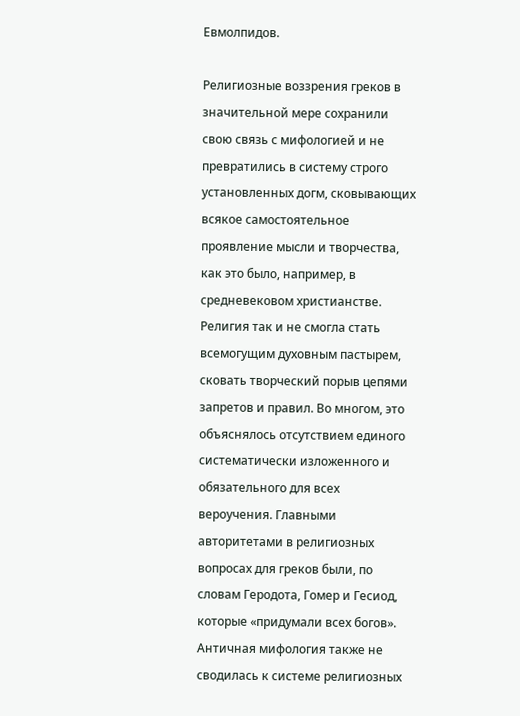Евмолпидов.

Религиозные воззрения греков в значительной мере сохранили свою связь с мифологией и не превратились в систему строго установленных догм, сковывающих всякое самостоятельное проявление мысли и творчества, как это было, например, в средневековом христианстве. Религия так и не смогла стать всемогущим духовным пастырем, сковать творческий порыв цепями запретов и правил. Во многом, это объяснялось отсутствием единого систематически изложенного и обязательного для всех вероучения. Главными авторитетами в религиозных вопросах для греков были, по словам Геродота, Гомер и Гесиод, которые «придумали всех богов». Античная мифология также не сводилась к системе религиозных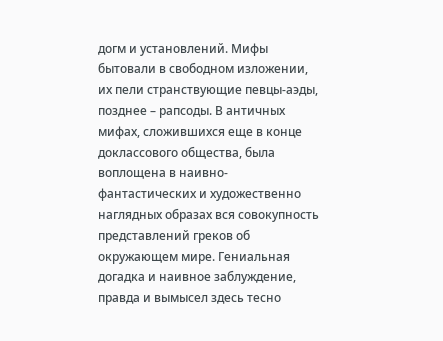догм и установлений. Мифы бытовали в свободном изложении, их пели странствующие певцы-аэды, позднее – рапсоды. В античных мифах, сложившихся еще в конце доклассового общества, была воплощена в наивно-фантастических и художественно наглядных образах вся совокупность представлений греков об окружающем мире. Гениальная догадка и наивное заблуждение, правда и вымысел здесь тесно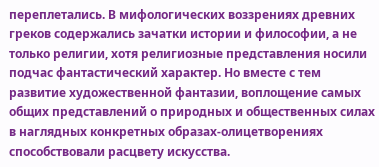переплетались. В мифологических воззрениях древних греков содержались зачатки истории и философии, а не только религии, хотя религиозные представления носили подчас фантастический характер. Но вместе с тем развитие художественной фантазии, воплощение самых общих представлений о природных и общественных силах в наглядных конкретных образах-олицетворениях способствовали расцвету искусства.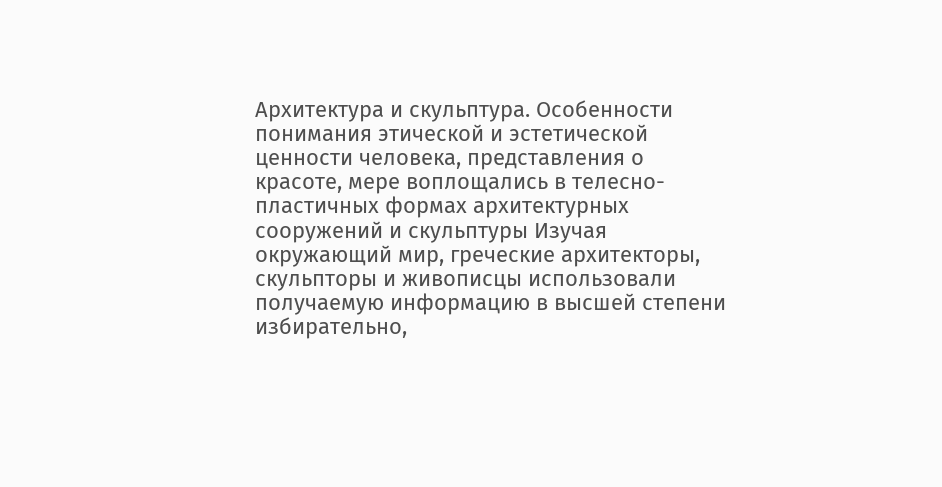Архитектура и скульптура. Особенности понимания этической и эстетической ценности человека, представления о красоте, мере воплощались в телесно-пластичных формах архитектурных сооружений и скульптуры Изучая окружающий мир, греческие архитекторы, скульпторы и живописцы использовали получаемую информацию в высшей степени избирательно,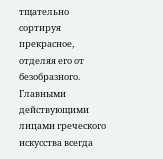тщательно сортируя прекрасное, отделяя его от безобразного. Главными действующими лицами греческого искусства всегда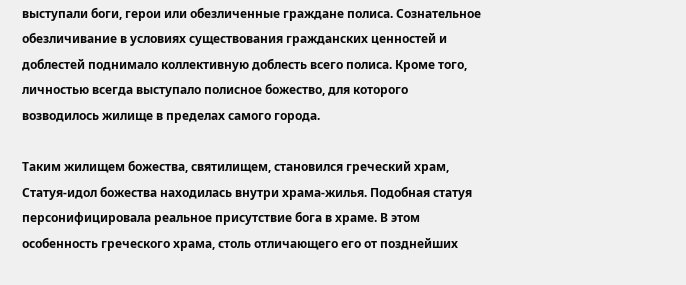выступали боги, герои или обезличенные граждане полиса. Сознательное обезличивание в условиях существования гражданских ценностей и доблестей поднимало коллективную доблесть всего полиса. Кроме того, личностью всегда выступало полисное божество, для которого возводилось жилище в пределах самого города.

Таким жилищем божества, святилищем, становился греческий храм, Статуя-идол божества находилась внутри храма-жилья. Подобная статуя персонифицировала реальное присутствие бога в храме. В этом особенность греческого храма, столь отличающего его от позднейших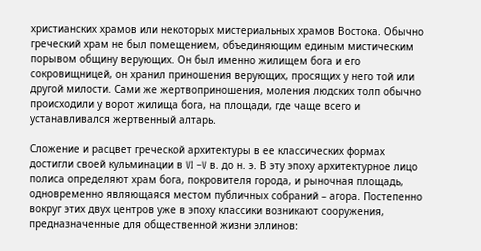христианских храмов или некоторых мистериальных храмов Востока. Обычно греческий храм не был помещением, объединяющим единым мистическим порывом общину верующих. Он был именно жилищем бога и его сокровищницей, он хранил приношения верующих, просящих у него той или другой милости. Сами же жертвоприношения, моления людских толп обычно происходили у ворот жилища бога, на площади, где чаще всего и устанавливался жертвенный алтарь.

Сложение и расцвет греческой архитектуры в ее классических формах достигли своей кульминации в VI –V в. до н. э. В эту эпоху архитектурное лицо полиса определяют храм бога, покровителя города, и рыночная площадь, одновременно являющаяся местом публичных собраний – агора. Постепенно вокруг этих двух центров уже в эпоху классики возникают сооружения, предназначенные для общественной жизни эллинов: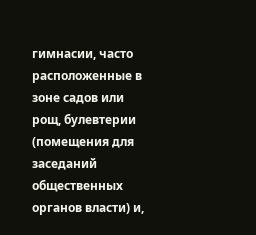гимнасии, часто расположенные в зоне садов или рощ, булевтерии (помещения для заседаний общественных органов власти) и,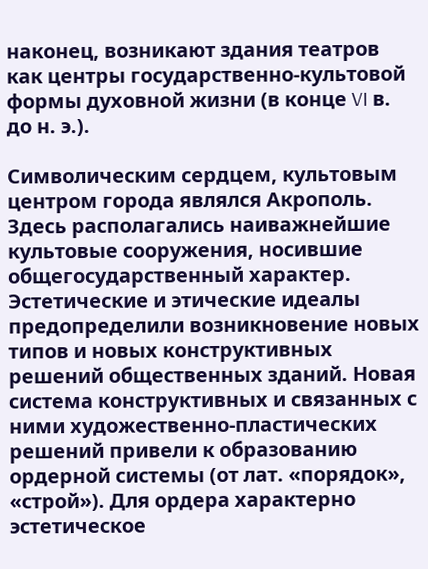наконец, возникают здания театров как центры государственно-культовой формы духовной жизни (в конце VI в. до н. э.).

Символическим сердцем, культовым центром города являлся Акрополь. Здесь располагались наиважнейшие культовые сооружения, носившие общегосударственный характер. Эстетические и этические идеалы предопределили возникновение новых типов и новых конструктивных решений общественных зданий. Новая система конструктивных и связанных с ними художественно-пластических решений привели к образованию ордерной системы (от лат. «порядок», «строй»). Для ордера характерно эстетическое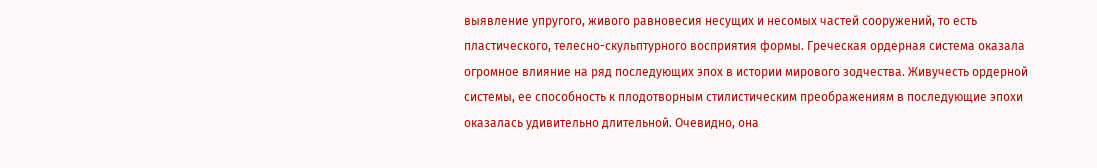выявление упругого, живого равновесия несущих и несомых частей сооружений, то есть пластического, телесно-скульптурного восприятия формы. Греческая ордерная система оказала огромное влияние на ряд последующих эпох в истории мирового зодчества. Живучесть ордерной системы, ее способность к плодотворным стилистическим преображениям в последующие эпохи оказалась удивительно длительной. Очевидно, она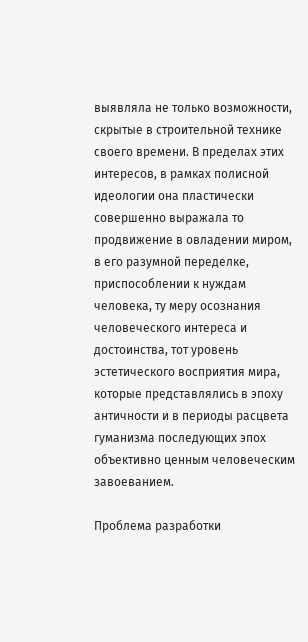выявляла не только возможности, скрытые в строительной технике своего времени. В пределах этих интересов, в рамках полисной идеологии она пластически совершенно выражала то продвижение в овладении миром, в его разумной переделке, приспособлении к нуждам человека, ту меру осознания человеческого интереса и достоинства, тот уровень эстетического восприятия мира, которые представлялись в эпоху античности и в периоды расцвета гуманизма последующих эпох объективно ценным человеческим завоеванием.

Проблема разработки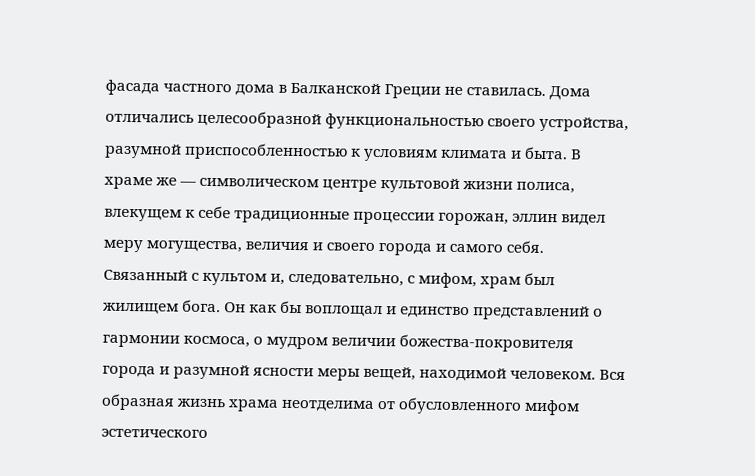фасада частного дома в Балканской Греции не ставилась. Дома отличались целесообразной функциональностью своего устройства, разумной приспособленностью к условиям климата и быта. В храме же — символическом центре культовой жизни полиса, влекущем к себе традиционные процессии горожан, эллин видел меру могущества, величия и своего города и самого себя. Связанный с культом и, следовательно, с мифом, храм был жилищем бога. Он как бы воплощал и единство представлений о гармонии космоса, о мудром величии божества-покровителя города и разумной ясности меры вещей, находимой человеком. Вся образная жизнь храма неотделима от обусловленного мифом эстетического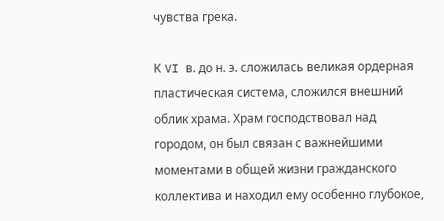чувства грека.

К VI в. до н. э. сложилась великая ордерная пластическая система, сложился внешний облик храма. Храм господствовал над городом, он был связан с важнейшими моментами в общей жизни гражданского коллектива и находил ему особенно глубокое,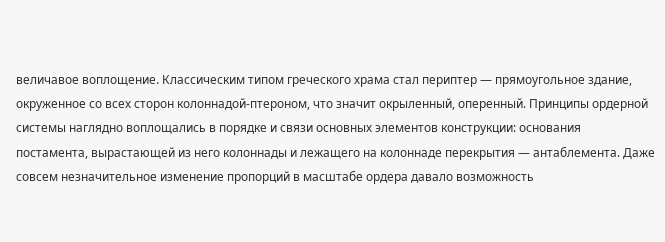величавое воплощение. Классическим типом греческого храма стал периптер — прямоугольное здание, окруженное со всех сторон колоннадой-птероном, что значит окрыленный, оперенный. Принципы ордерной системы наглядно воплощались в порядке и связи основных элементов конструкции: основания постамента, вырастающей из него колоннады и лежащего на колоннаде перекрытия — антаблемента. Даже совсем незначительное изменение пропорций в масштабе ордера давало возможность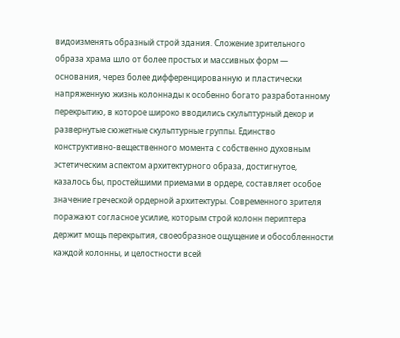видоизменять образный строй здания. Сложение зрительного образа храма шло от более простых и массивных форм — основания, через более дифференцированную и пластически напряженную жизнь колоннады к особенно богато разработанному перекрытию, в которое широко вводились скульптурный декор и развернутые сюжетные скульптурные группы. Единство конструктивно-вещественного момента с собственно духовным эстетическим аспектом архитектурного образа, достигнутое, казалось бы, простейшими приемами в ордере, составляет особое значение греческой ордерной архитектуры. Современного зрителя поражают согласное усилие, которым строй колонн периптера держит мощь перекрытия, своеобразное ощущение и обособленности каждой колонны, и целостности всей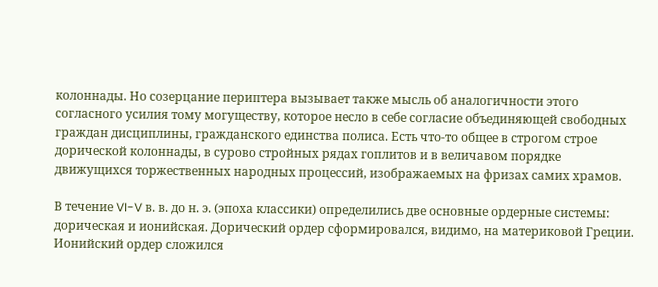колоннады. Но созерцание периптера вызывает также мысль об аналогичности этого согласного усилия тому могуществу, которое несло в себе согласие объединяющей свободных граждан дисциплины, гражданского единства полиса. Есть что-то общее в строгом строе дорической колоннады, в сурово стройных рядах гоплитов и в величавом порядке движущихся торжественных народных процессий, изображаемых на фризах самих храмов.

В течение VI-V в. в. до н. э. (эпоха классики) определились две основные ордерные системы: дорическая и ионийская. Дорический ордер сформировался, видимо, на материковой Греции. Ионийский ордер сложился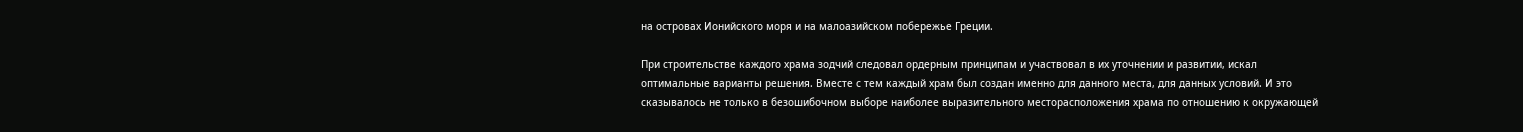на островах Ионийского моря и на малоазийском побережье Греции.

При строительстве каждого храма зодчий следовал ордерным принципам и участвовал в их уточнении и развитии, искал оптимальные варианты решения. Вместе с тем каждый храм был создан именно для данного места, для данных условий. И это сказывалось не только в безошибочном выборе наиболее выразительного месторасположения храма по отношению к окружающей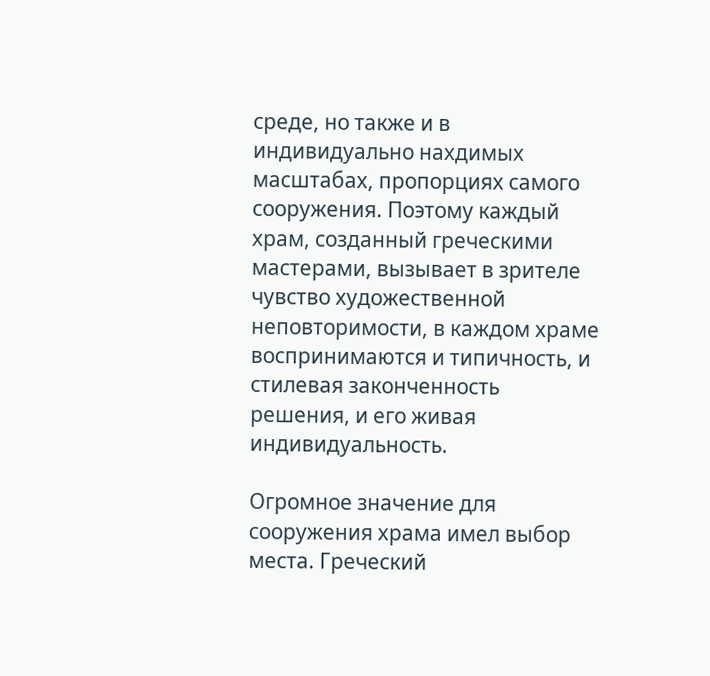среде, но также и в индивидуально нахдимых масштабах, пропорциях самого сооружения. Поэтому каждый храм, созданный греческими мастерами, вызывает в зрителе чувство художественной неповторимости, в каждом храме воспринимаются и типичность, и стилевая законченность решения, и его живая индивидуальность.

Огромное значение для сооружения храма имел выбор места. Греческий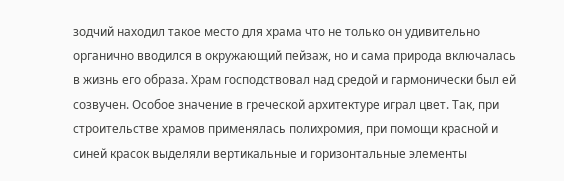зодчий находил такое место для храма что не только он удивительно органично вводился в окружающий пейзаж, но и сама природа включалась в жизнь его образа. Храм господствовал над средой и гармонически был ей созвучен. Особое значение в греческой архитектуре играл цвет. Так, при строительстве храмов применялась полихромия, при помощи красной и синей красок выделяли вертикальные и горизонтальные элементы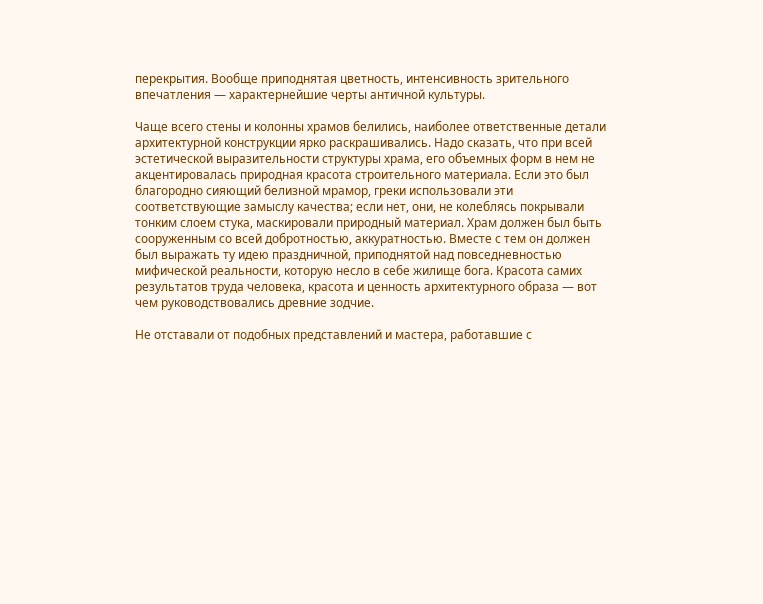перекрытия. Вообще приподнятая цветность, интенсивность зрительного впечатления — характернейшие черты античной культуры.

Чаще всего стены и колонны храмов белились, наиболее ответственные детали архитектурной конструкции ярко раскрашивались. Надо сказать, что при всей эстетической выразительности структуры храма, его объемных форм в нем не акцентировалась природная красота строительного материала. Если это был благородно сияющий белизной мрамор, греки использовали эти соответствующие замыслу качества; если нет, они, не колеблясь покрывали тонким слоем стука, маскировали природный материал. Храм должен был быть сооруженным со всей добротностью, аккуратностью. Вместе с тем он должен был выражать ту идею праздничной, приподнятой над повседневностью мифической реальности, которую несло в себе жилище бога. Красота самих результатов труда человека, красота и ценность архитектурного образа — вот чем руководствовались древние зодчие.

Не отставали от подобных представлений и мастера, работавшие с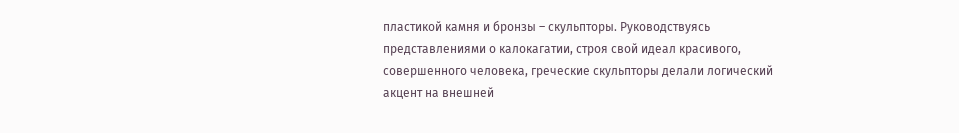пластикой камня и бронзы – скульпторы. Руководствуясь представлениями о калокагатии, строя свой идеал красивого, совершенного человека, греческие скульпторы делали логический акцент на внешней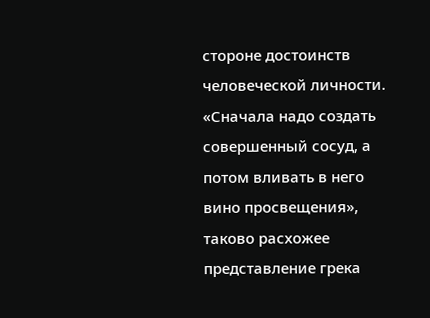стороне достоинств человеческой личности. «Сначала надо создать совершенный сосуд, а потом вливать в него вино просвещения», таково расхожее представление грека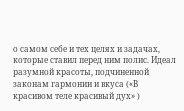о самом себе и тех целях и задачах, которые ставил перед ним полис. Идеал разумной красоты, подчиненной законам гармонии и вкуса («В красивом теле красивый дух» )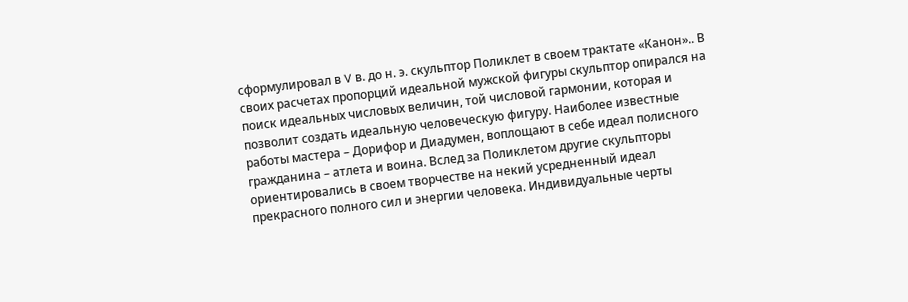сформулировал в V в. до н. э. скульптор Поликлет в своем трактате «Канон».. В своих расчетах пропорций идеальной мужской фигуры скульптор опирался на поиск идеальных числовых величин, той числовой гармонии, которая и позволит создать идеальную человеческую фигуру. Наиболее известные работы мастера – Дорифор и Диадумен, воплощают в себе идеал полисного гражданина – атлета и воина. Вслед за Поликлетом другие скульпторы ориентировались в своем творчестве на некий усредненный идеал прекрасного полного сил и энергии человека. Индивидуальные черты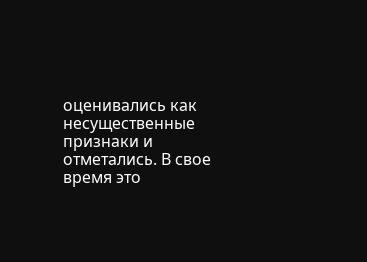оценивались как несущественные признаки и отметались. В свое время это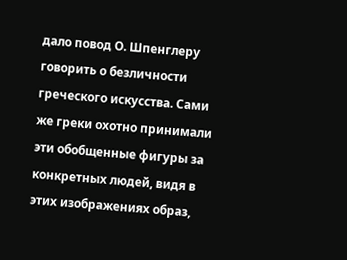дало повод О. Шпенглеру говорить о безличности греческого искусства. Сами же греки охотно принимали эти обобщенные фигуры за конкретных людей, видя в этих изображениях образ,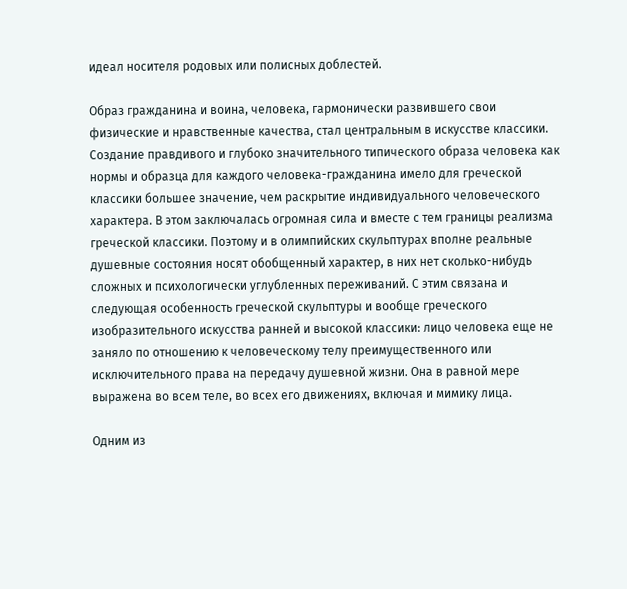идеал носителя родовых или полисных доблестей.

Образ гражданина и воина, человека, гармонически развившего свои физические и нравственные качества, стал центральным в искусстве классики. Создание правдивого и глубоко значительного типического образа человека как нормы и образца для каждого человека-гражданина имело для греческой классики большее значение, чем раскрытие индивидуального человеческого характера. В этом заключалась огромная сила и вместе с тем границы реализма греческой классики. Поэтому и в олимпийских скульптурах вполне реальные душевные состояния носят обобщенный характер, в них нет сколько-нибудь сложных и психологически углубленных переживаний. С этим связана и следующая особенность греческой скульптуры и вообще греческого изобразительного искусства ранней и высокой классики: лицо человека еще не заняло по отношению к человеческому телу преимущественного или исключительного права на передачу душевной жизни. Она в равной мере выражена во всем теле, во всех его движениях, включая и мимику лица.

Одним из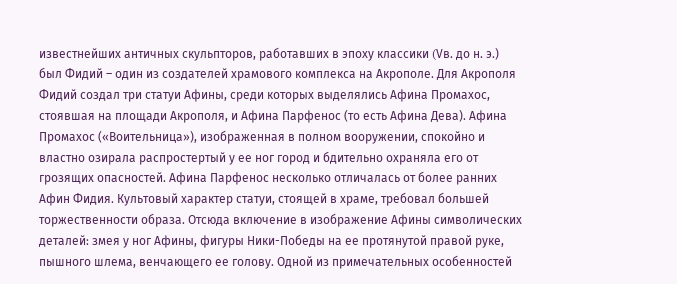известнейших античных скульпторов, работавших в эпоху классики (Vв. до н. э.) был Фидий – один из создателей храмового комплекса на Акрополе. Для Акрополя Фидий создал три статуи Афины, среди которых выделялись Афина Промахос, стоявшая на площади Акрополя, и Афина Парфенос (то есть Афина Дева). Афина Промахос («Воительница»), изображенная в полном вооружении, спокойно и властно озирала распростертый у ее ног город и бдительно охраняла его от грозящих опасностей. Афина Парфенос несколько отличалась от более ранних Афин Фидия. Культовый характер статуи, стоящей в храме, требовал большей торжественности образа. Отсюда включение в изображение Афины символических деталей: змея у ног Афины, фигуры Ники-Победы на ее протянутой правой руке, пышного шлема, венчающего ее голову. Одной из примечательных особенностей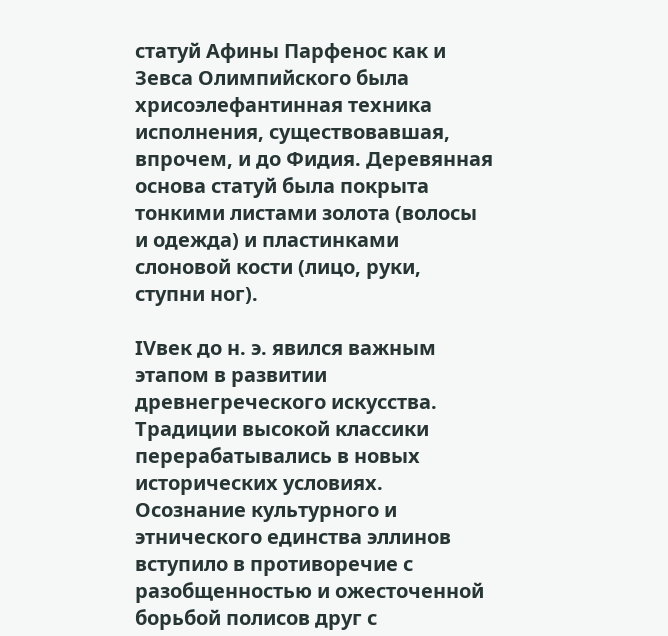статуй Афины Парфенос как и Зевса Олимпийского была хрисоэлефантинная техника исполнения, существовавшая, впрочем, и до Фидия. Деревянная основа статуй была покрыта тонкими листами золота (волосы и одежда) и пластинками слоновой кости (лицо, руки, ступни ног).

IVвек до н. э. явился важным этапом в развитии древнегреческого искусства. Традиции высокой классики перерабатывались в новых исторических условиях. Осознание культурного и этнического единства эллинов вступило в противоречие с разобщенностью и ожесточенной борьбой полисов друг с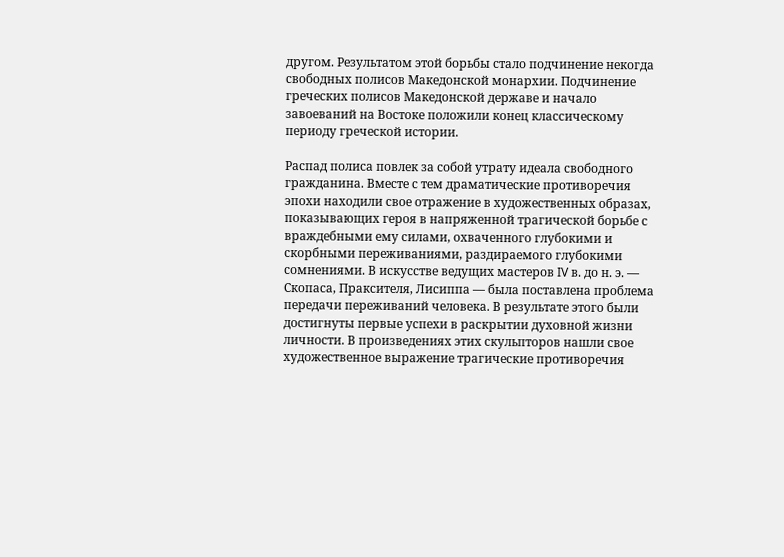другом. Результатом этой борьбы стало подчинение некогда свободных полисов Македонской монархии. Подчинение греческих полисов Македонской державе и начало завоеваний на Востоке положили конец классическому периоду греческой истории.

Распад полиса повлек за собой утрату идеала свободного гражданина. Вместе с тем драматические противоречия эпохи находили свое отражение в художественных образах, показывающих героя в напряженной трагической борьбе с враждебными ему силами, охваченного глубокими и скорбными переживаниями, раздираемого глубокими сомнениями. В искусстве ведущих мастеров IV в. до н. э. — Скопаса, Праксителя, Лисиппа — была поставлена проблема передачи переживаний человека. В результате этого были достигнуты первые успехи в раскрытии духовной жизни личности. В произведениях этих скульпторов нашли свое художественное выражение трагические противоречия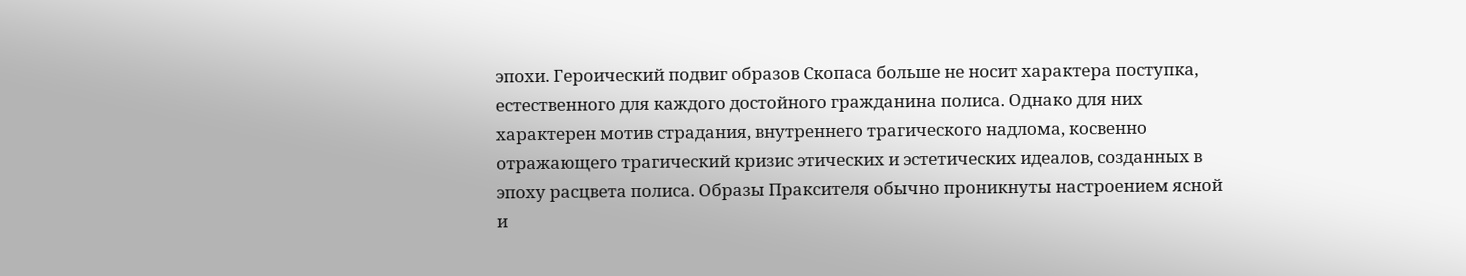эпохи. Героический подвиг образов Скопаса больше не носит характера поступка, естественного для каждого достойного гражданина полиса. Однако для них характерен мотив страдания, внутреннего трагического надлома, косвенно отражающего трагический кризис этических и эстетических идеалов, созданных в эпоху расцвета полиса. Образы Праксителя обычно проникнуты настроением ясной и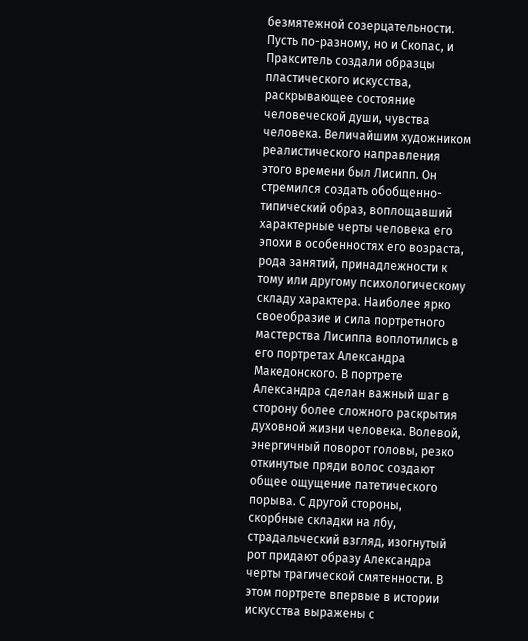безмятежной созерцательности. Пусть по-разному, но и Скопас, и Пракситель создали образцы пластического искусства, раскрывающее состояние человеческой души, чувства человека. Величайшим художником реалистического направления этого времени был Лисипп. Он стремился создать обобщенно-типический образ, воплощавший характерные черты человека его эпохи в особенностях его возраста, рода занятий, принадлежности к тому или другому психологическому складу характера. Наиболее ярко своеобразие и сила портретного мастерства Лисиппа воплотились в его портретах Александра Македонского. В портрете Александра сделан важный шаг в сторону более сложного раскрытия духовной жизни человека. Волевой, энергичный поворот головы, резко откинутые пряди волос создают общее ощущение патетического порыва. С другой стороны, скорбные складки на лбу, страдальческий взгляд, изогнутый рот придают образу Александра черты трагической смятенности. В этом портрете впервые в истории искусства выражены с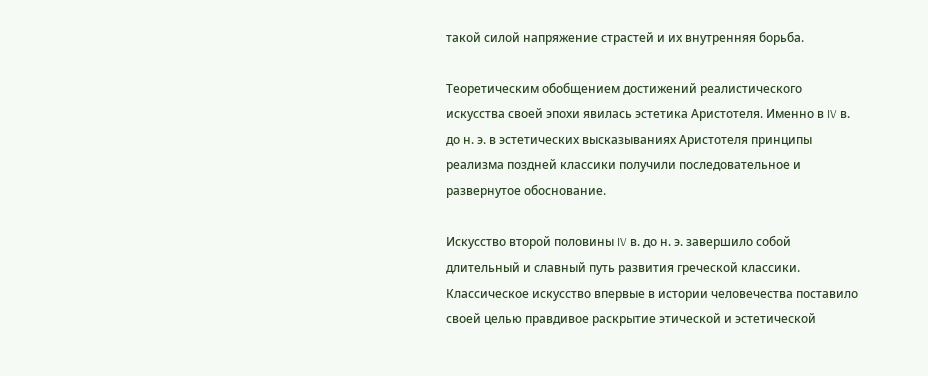такой силой напряжение страстей и их внутренняя борьба.

Теоретическим обобщением достижений реалистического искусства своей эпохи явилась эстетика Аристотеля. Именно в IV в. до н. э. в эстетических высказываниях Аристотеля принципы реализма поздней классики получили последовательное и развернутое обоснование.

Искусство второй половины IV в. до н. э. завершило собой длительный и славный путь развития греческой классики. Классическое искусство впервые в истории человечества поставило своей целью правдивое раскрытие этической и эстетической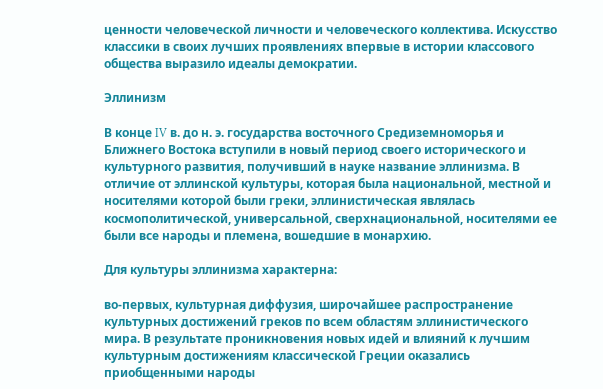ценности человеческой личности и человеческого коллектива. Искусство классики в своих лучших проявлениях впервые в истории классового общества выразило идеалы демократии.

Эллинизм

В конце IV в. до н. э. государства восточного Средиземноморья и Ближнего Востока вступили в новый период своего исторического и культурного развития, получивший в науке название эллинизма. В отличие от эллинской культуры, которая была национальной, местной и носителями которой были греки, эллинистическая являлась космополитической, универсальной, сверхнациональной, носителями ее были все народы и племена, вошедшие в монархию.

Для культуры эллинизма характерна:

во-первых, культурная диффузия, широчайшее распространение культурных достижений греков по всем областям эллинистического мира. В результате проникновения новых идей и влияний к лучшим культурным достижениям классической Греции оказались приобщенными народы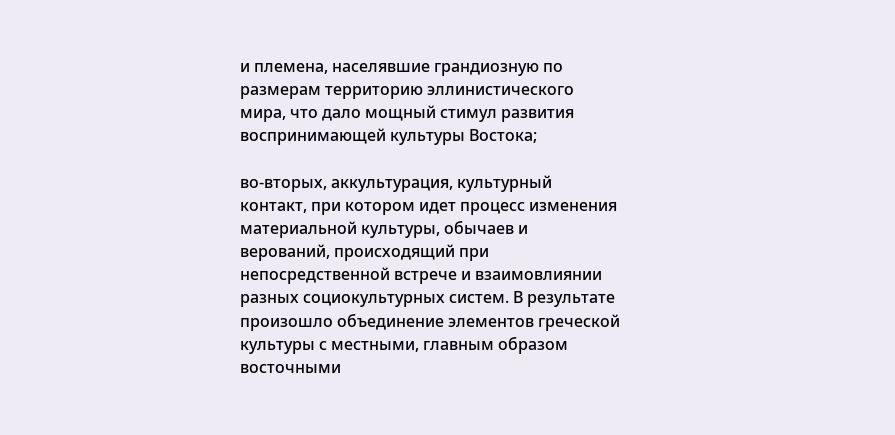и племена, населявшие грандиозную по размерам территорию эллинистического мира, что дало мощный стимул развития воспринимающей культуры Востока;

во-вторых, аккультурация, культурный контакт, при котором идет процесс изменения материальной культуры, обычаев и верований, происходящий при непосредственной встрече и взаимовлиянии разных социокультурных систем. В результате произошло объединение элементов греческой культуры с местными, главным образом восточными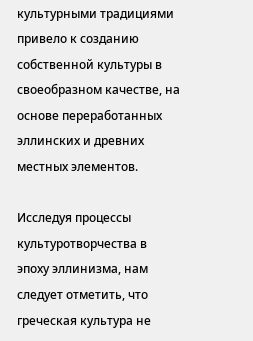культурными традициями привело к созданию собственной культуры в своеобразном качестве, на основе переработанных эллинских и древних местных элементов.

Исследуя процессы культуротворчества в эпоху эллинизма, нам следует отметить, что греческая культура не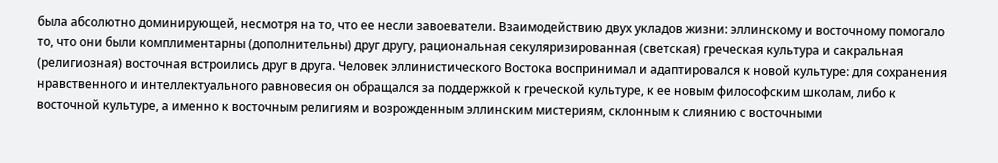была абсолютно доминирующей, несмотря на то, что ее несли завоеватели. Взаимодействию двух укладов жизни: эллинскому и восточному помогало то, что они были комплиментарны (дополнительны) друг другу, рациональная секуляризированная (светская) греческая культура и сакральная (религиозная) восточная встроились друг в друга. Человек эллинистического Востока воспринимал и адаптировался к новой культуре: для сохранения нравственного и интеллектуального равновесия он обращался за поддержкой к греческой культуре, к ее новым философским школам, либо к восточной культуре, а именно к восточным религиям и возрожденным эллинским мистериям, склонным к слиянию с восточными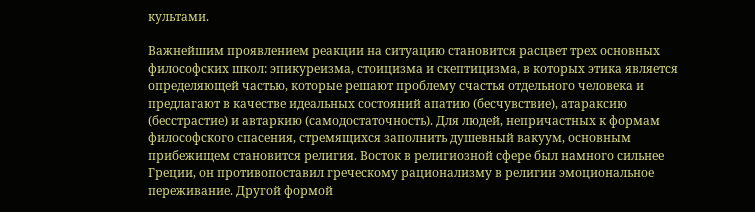культами.

Важнейшим проявлением реакции на ситуацию становится расцвет трех основных философских школ: эпикуреизма, стоицизма и скептицизма, в которых этика является определяющей частью, которые решают проблему счастья отдельного человека и предлагают в качестве идеальных состояний апатию (бесчувствие), атараксию (бесстрастие) и автаркию (самодостаточность). Для людей, непричастных к формам философского спасения, стремящихся заполнить душевный вакуум, основным прибежищем становится религия. Восток в религиозной сфере был намного сильнее Греции, он противопоставил греческому рационализму в религии эмоциональное переживание. Другой формой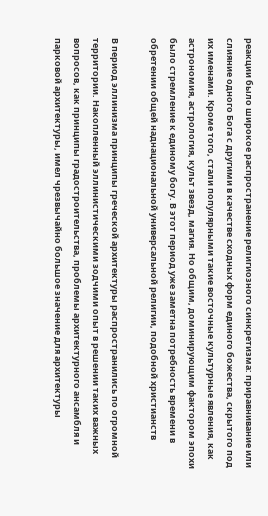реакции было широкое распространение религиозного синкретизма: приравнивание или слияние одного Бога с другими в качестве сходных форм единого божества, скрытого под их именами. Кроме того, стали популярными такие восточные культурные явления, как астрономия, астрология, культ звезд, магия. Но общим, доминирующим фактором эпохи было стремление к единому богу. В этот период уже заметна потребность времени в обретении общей наднациональной универсальной религии, подобной христианств

В период эллинизма принципы греческой архитектуры распространились по огромной территории. Накопленный эллинистическими зодчими опыт в решении таких важных вопросов, как принципы градостроительства, проблемы архитектурного ансамбля и парковой архитектуры, имел чрезвычайно большое значение для архитектуры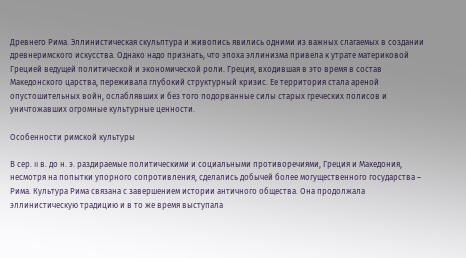Древнего Рима. Эллинистическая скульптура и живопись явились одними из важных слагаемых в создании древнеримского искусства. Однако надо признать, что эпоха эллинизма привела к утрате материковой Грецией ведущей политической и экономической роли. Греция, входившая в это время в состав Македонского царства, переживала глубокий структурный кризис. Ее территория стала ареной опустошительных войн, ослаблявших и без того подорванные силы старых греческих полисов и уничтожавших огромные культурные ценности.

Особенности римской культуры

В сер. II в. до н. э. раздираемые политическими и социальными противоречиями, Греция и Македония, несмотря на попытки упорного сопротивления, сделались добычей более могущественного государства – Рима. Культура Рима связана с завершением истории античного общества. Она продолжала эллинистическую традицию и в то же время выступала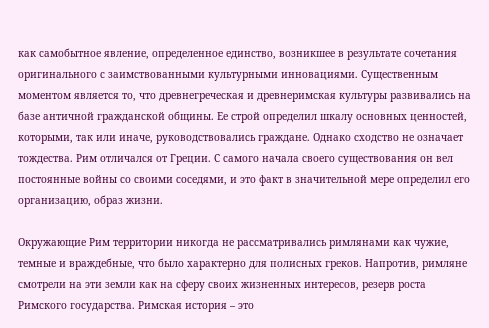как самобытное явление, определенное единство, возникшее в результате сочетания оригинального с заимствованными культурными инновациями. Существенным моментом является то, что древнегреческая и древнеримская культуры развивались на базе античной гражданской общины. Ее строй определил шкалу основных ценностей, которыми, так или иначе, руководствовались граждане. Однако сходство не означает тождества. Рим отличался от Греции. С самого начала своего существования он вел постоянные войны со своими соседями, и это факт в значительной мере определил его организацию, образ жизни.

Окружающие Рим территории никогда не рассматривались римлянами как чужие, темные и враждебные, что было характерно для полисных греков. Напротив, римляне смотрели на эти земли как на сферу своих жизненных интересов, резерв роста Римского государства. Римская история – это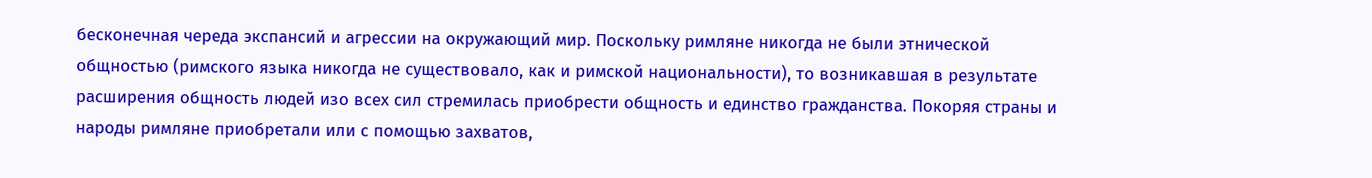бесконечная череда экспансий и агрессии на окружающий мир. Поскольку римляне никогда не были этнической общностью (римского языка никогда не существовало, как и римской национальности), то возникавшая в результате расширения общность людей изо всех сил стремилась приобрести общность и единство гражданства. Покоряя страны и народы римляне приобретали или с помощью захватов,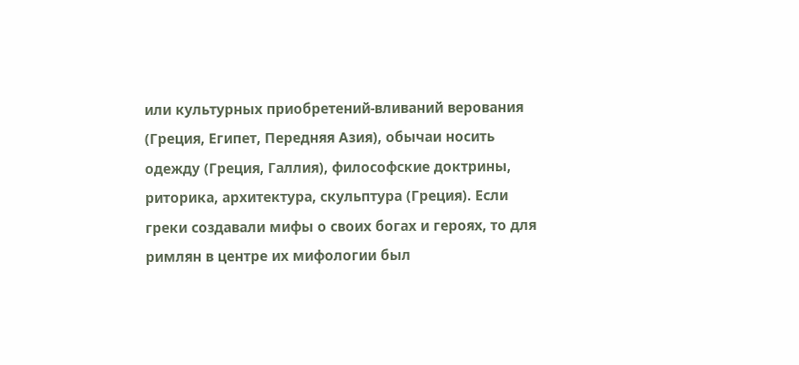или культурных приобретений-вливаний верования (Греция, Египет, Передняя Азия), обычаи носить одежду (Греция, Галлия), философские доктрины, риторика, архитектура, скульптура (Греция). Если греки создавали мифы о своих богах и героях, то для римлян в центре их мифологии был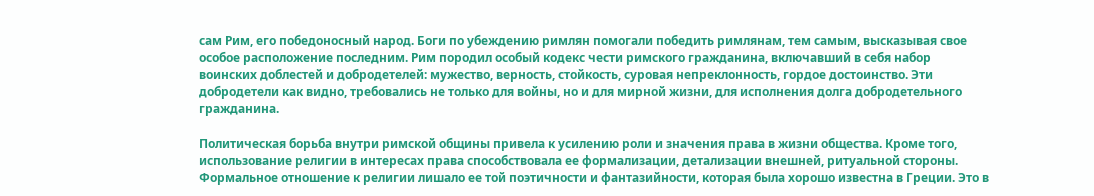сам Рим, его победоносный народ. Боги по убеждению римлян помогали победить римлянам, тем самым, высказывая свое особое расположение последним. Рим породил особый кодекс чести римского гражданина, включавший в себя набор воинских доблестей и добродетелей: мужество, верность, стойкость, суровая непреклонность, гордое достоинство. Эти добродетели как видно, требовались не только для войны, но и для мирной жизни, для исполнения долга добродетельного гражданина.

Политическая борьба внутри римской общины привела к усилению роли и значения права в жизни общества. Кроме того, использование религии в интересах права способствовала ее формализации, детализации внешней, ритуальной стороны. Формальное отношение к религии лишало ее той поэтичности и фантазийности, которая была хорошо известна в Греции. Это в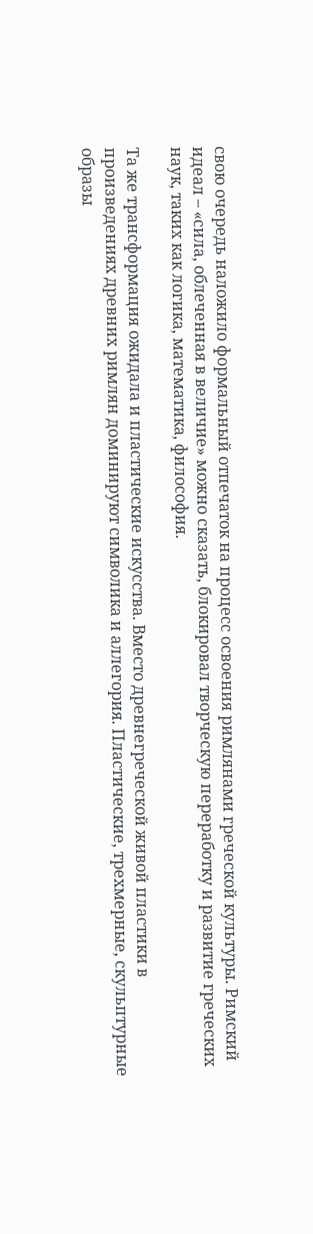свою очередь наложило формальный отпечаток на процесс освоения римлянами греческой культуры. Римский идеал – «сила, облеченная в величие» можно сказать, блокировал творческую переработку и развитие греческих наук, таких как логика, математика, философия.

Та же трансформация ожидала и пластические искусства. Вместо древнегреческой живой пластики в произведениях древних римлян доминируют символика и аллегория. Пластические, трехмерные, скульптурные образы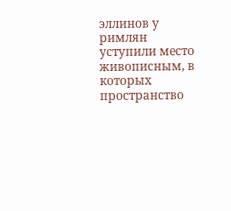эллинов у римлян уступили место живописным, в которых пространство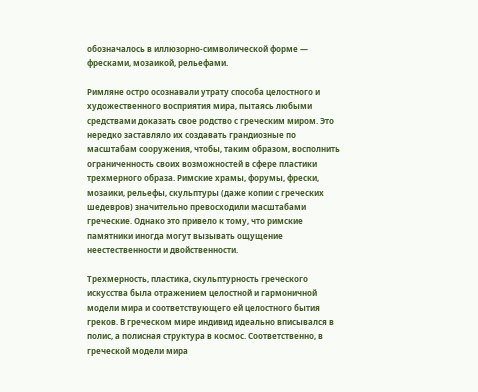обозначалось в иллюзорно-символической форме — фресками, мозаикой, рельефами.

Римляне остро осознавали утрату способа целостного и художественного восприятия мира, пытаясь любыми средствами доказать свое родство с греческим миром. Это нередко заставляло их создавать грандиозные по масштабам сооружения, чтобы, таким образом, восполнить ограниченность своих возможностей в сфере пластики трехмерного образа. Римские храмы, форумы, фрески, мозаики, рельефы, скульптуры (даже копии с греческих шедевров) значительно превосходили масштабами греческие. Однако это привело к тому, что римские памятники иногда могут вызывать ощущение неестественности и двойственности.

Трехмерность, пластика, скульптурность греческого искусства была отражением целостной и гармоничной модели мира и соответствующего ей целостного бытия греков. В греческом мире индивид идеально вписывался в полис, а полисная структура в космос. Соответственно, в греческой модели мира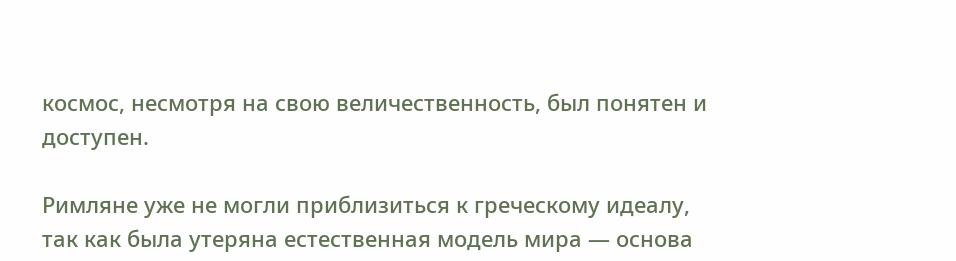космос, несмотря на свою величественность, был понятен и доступен.

Римляне уже не могли приблизиться к греческому идеалу, так как была утеряна естественная модель мира — основа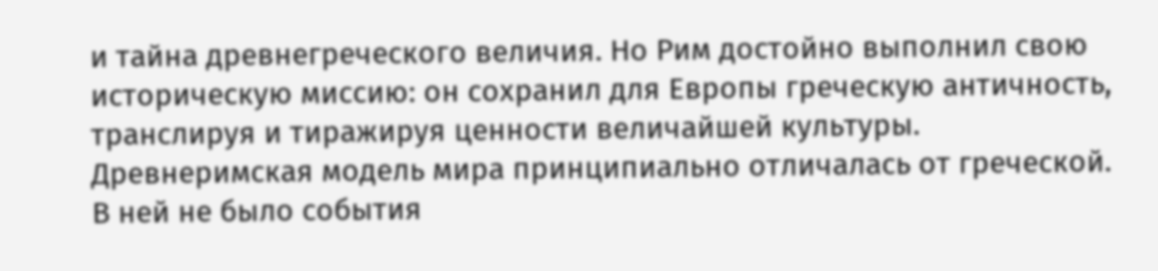и тайна древнегреческого величия. Но Рим достойно выполнил свою историческую миссию: он сохранил для Европы греческую античность, транслируя и тиражируя ценности величайшей культуры. Древнеримская модель мира принципиально отличалась от греческой. В ней не было события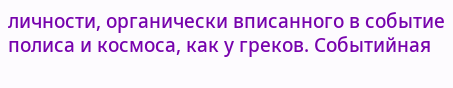личности, органически вписанного в событие полиса и космоса, как у греков. Событийная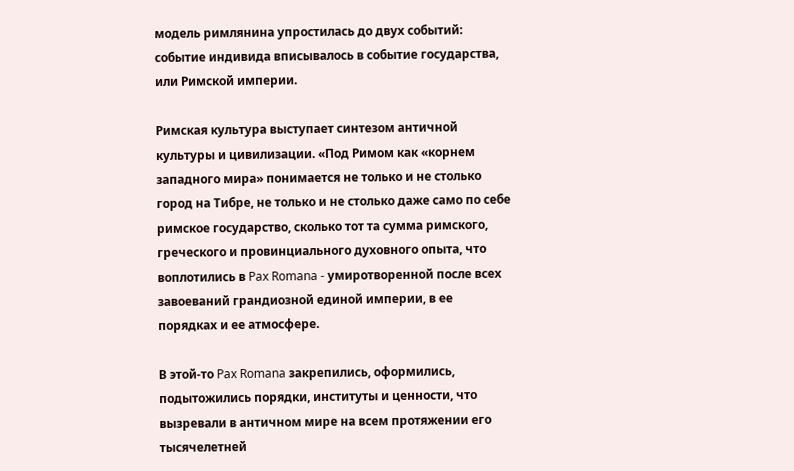модель римлянина упростилась до двух событий: событие индивида вписывалось в событие государства, или Римской империи.

Римская культура выступает синтезом античной культуры и цивилизации. «Под Римом как «корнем западного мира» понимается не только и не столько город на Тибре, не только и не столько даже само по себе римское государство, сколько тот та сумма римского, греческого и провинциального духовного опыта, что воплотились в Pax Romana - умиротворенной после всех завоеваний грандиозной единой империи, в ее порядках и ее атмосфере.

В этой-то Pax Romana закрепились, оформились, подытожились порядки, институты и ценности, что вызревали в античном мире на всем протяжении его тысячелетней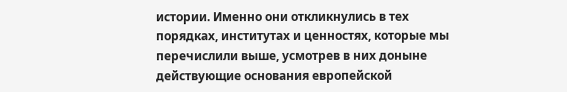истории. Именно они откликнулись в тех порядках, институтах и ценностях, которые мы перечислили выше, усмотрев в них доныне действующие основания европейской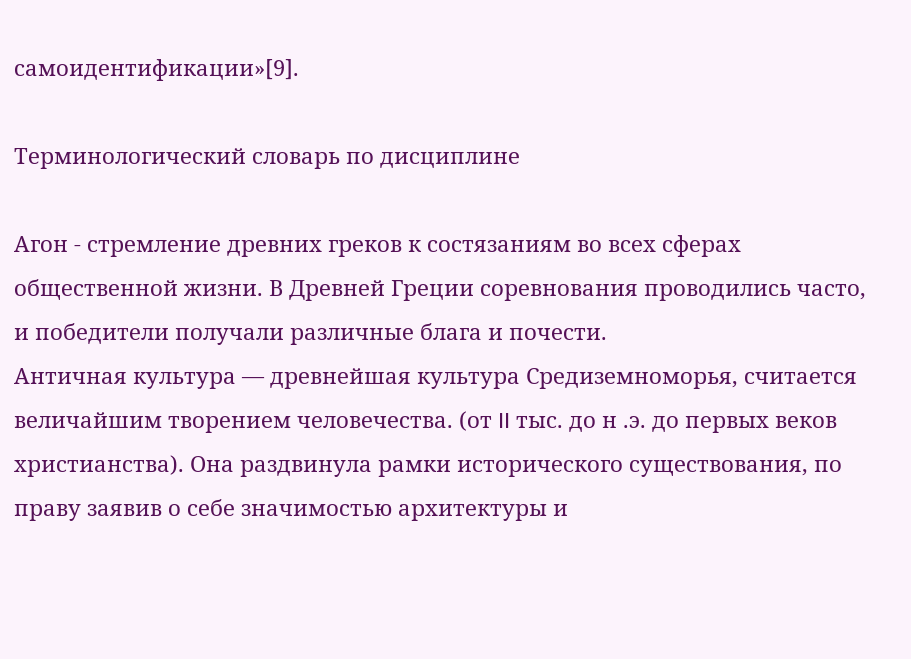самоидентификации»[9].

Терминологический словарь по дисциплине

Агон - стремление древних греков к состязаниям во всех сферах общественной жизни. В Древней Греции соревнования проводились часто, и победители получали различные блага и почести.
Античная культура — древнейшая культура Средиземноморья, считается величайшим творением человечества. (от II тыс. до н .э. до первых веков христианства). Она раздвинула рамки исторического существования, по праву заявив о себе значимостью архитектуры и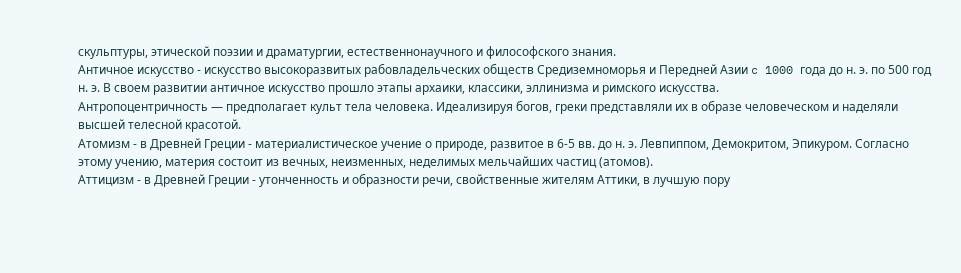скульптуры, этической поэзии и драматургии, естественнонаучного и философского знания.
Античное искусство - искусство высокоразвитых рабовладельческих обществ Средиземноморья и Передней Азии c 1000 года до н. э. по 500 год н. э. В своем развитии античное искусство прошло этапы архаики, классики, эллинизма и римского искусства.
Антропоцентричность — предполагает культ тела человека. Идеализируя богов, греки представляли их в образе человеческом и наделяли высшей телесной красотой.
Атомизм - в Древней Греции - материалистическое учение о природе, развитое в 6-5 вв. до н. э. Левпиппом, Демокритом, Эпикуром. Согласно этому учению, материя состоит из вечных, неизменных, неделимых мельчайших частиц (атомов).
Аттицизм - в Древней Греции - утонченность и образности речи, свойственные жителям Аттики, в лучшую пору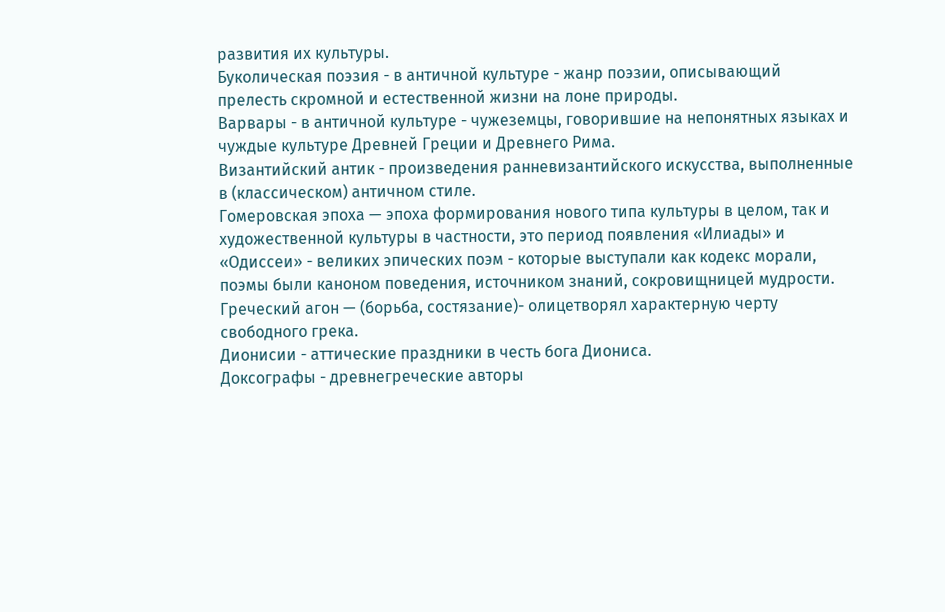развития их культуры.
Буколическая поэзия - в античной культуре - жанр поэзии, описывающий прелесть скромной и естественной жизни на лоне природы.
Варвары - в античной культуре - чужеземцы, говорившие на непонятных языках и чуждые культуре Древней Греции и Древнего Рима.
Византийский антик - произведения ранневизантийского искусства, выполненные в (классическом) античном стиле.
Гомеровская эпоха — эпоха формирования нового типа культуры в целом, так и художественной культуры в частности, это период появления «Илиады» и «Одиссеи» - великих эпических поэм - которые выступали как кодекс морали, поэмы были каноном поведения, источником знаний, сокровищницей мудрости.
Греческий агон — (борьба, состязание)- олицетворял характерную черту свободного грека.
Дионисии - аттические праздники в честь бога Диониса.
Доксографы - древнегреческие авторы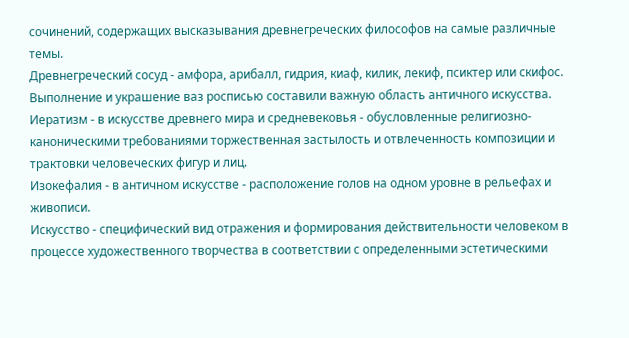сочинений, содержащих высказывания древнегреческих философов на самые различные темы.
Древнегреческий сосуд - амфора, арибалл, гидрия, киаф, килик, лекиф, псиктер или скифос. Выполнение и украшение ваз росписью составили важную область античного искусства.
Иератизм - в искусстве древнего мира и средневековья - обусловленные религиозно-каноническими требованиями торжественная застылость и отвлеченность композиции и трактовки человеческих фигур и лиц.
Изокефалия - в античном искусстве - расположение голов на одном уровне в рельефах и живописи.
Искусство - специфический вид отражения и формирования действительности человеком в процессе художественного творчества в соответствии с определенными эстетическими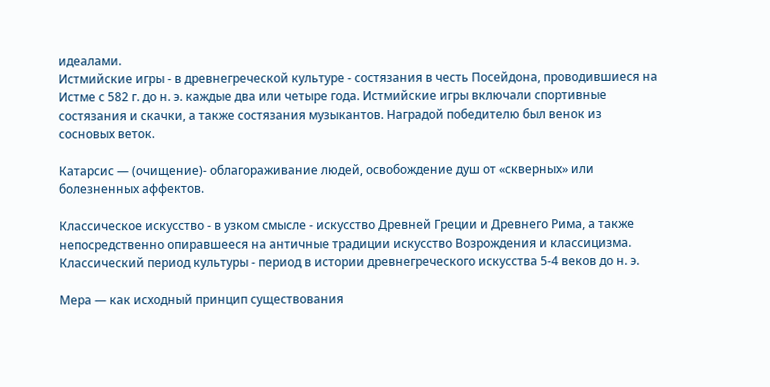идеалами.
Истмийские игры - в древнегреческой культуре - состязания в честь Посейдона, проводившиеся на Истме с 582 г. до н. э. каждые два или четыре года. Истмийские игры включали спортивные состязания и скачки, а также состязания музыкантов. Наградой победителю был венок из сосновых веток.

Катарсис — (очищение)- облагораживание людей, освобождение душ от «скверных» или болезненных аффектов.

Классическое искусство - в узком смысле - искусство Древней Греции и Древнего Рима, а также непосредственно опиравшееся на античные традиции искусство Возрождения и классицизма.
Классический период культуры - период в истории древнегреческого искусства 5-4 веков до н. э.

Мера — как исходный принцип существования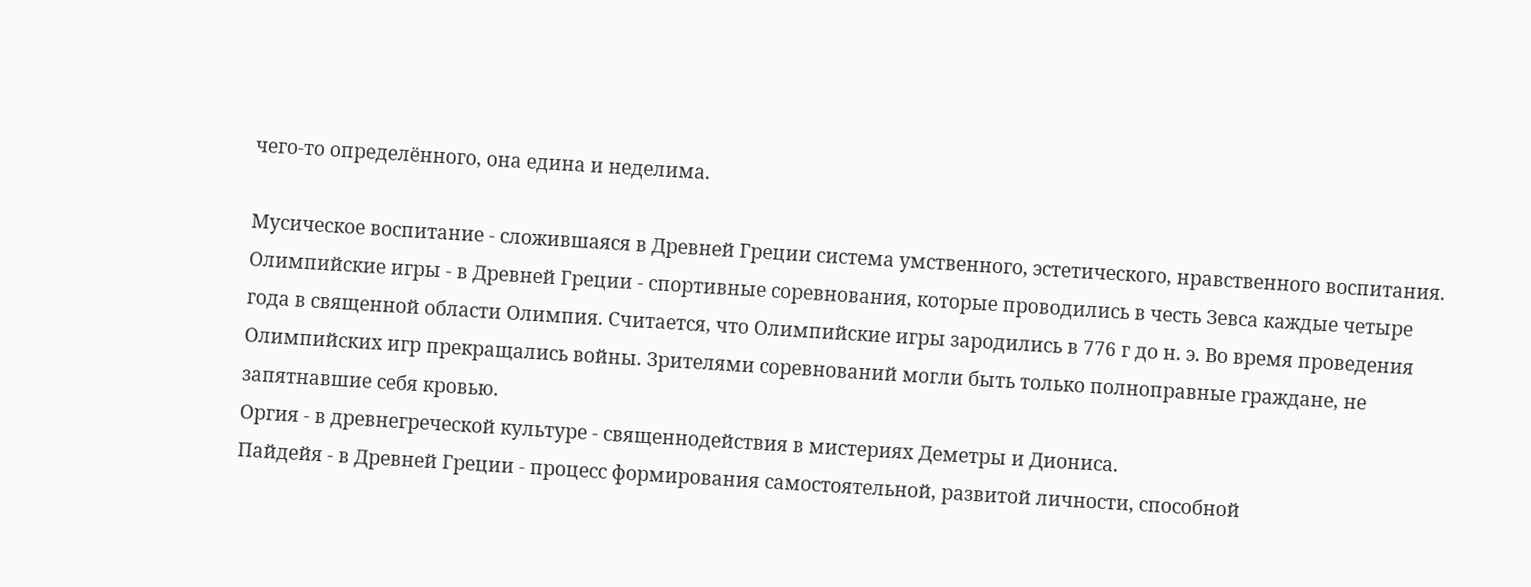чего-то определённого, она едина и неделима.

Мусическое воспитание - сложившаяся в Древней Греции система умственного, эстетического, нравственного воспитания.
Олимпийские игры - в Древней Греции - спортивные соревнования, которые проводились в честь Зевса каждые четыре года в священной области Олимпия. Считается, что Олимпийские игры зародились в 776 г до н. э. Во время проведения Олимпийских игр прекращались войны. Зрителями соревнований могли быть только полноправные граждане, не запятнавшие себя кровью.
Оргия - в древнегреческой культуре - священнодействия в мистериях Деметры и Диониса.
Пайдейя - в Древней Греции - процесс формирования самостоятельной, развитой личности, способной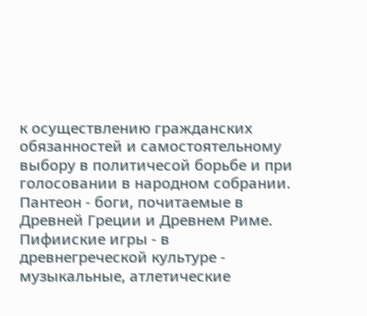к осуществлению гражданских обязанностей и самостоятельному выбору в политичесой борьбе и при голосовании в народном собрании.
Пантеон - боги, почитаемые в Древней Греции и Древнем Риме.
Пифииские игры - в древнегреческой культуре - музыкальные, атлетические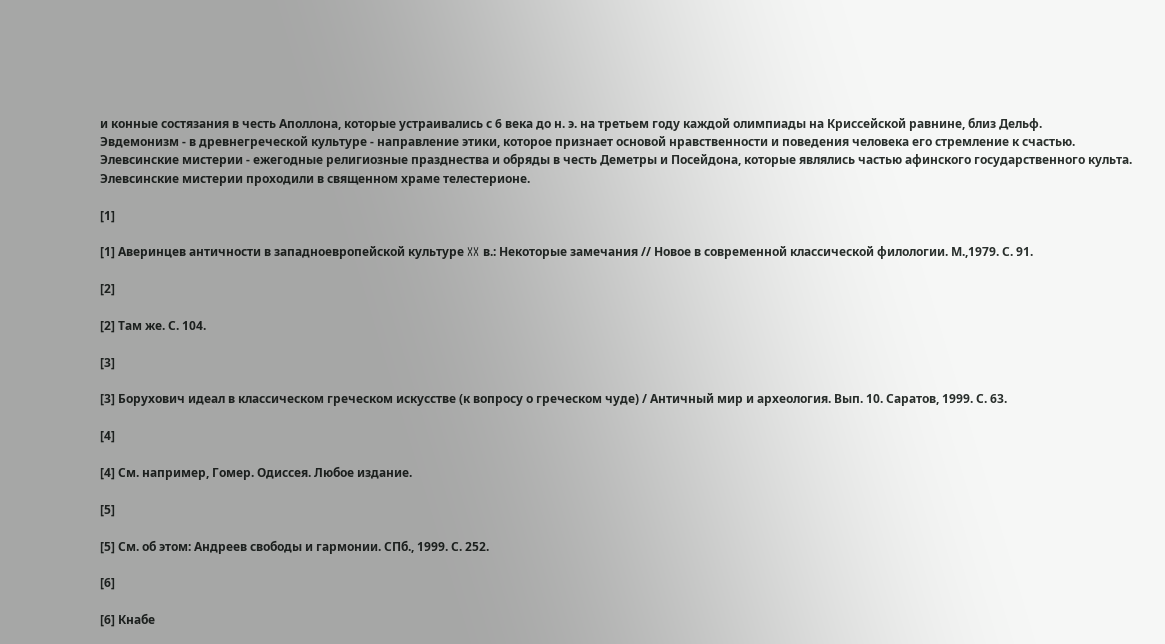и конные состязания в честь Аполлона, которые устраивались с 6 века до н. э. на третьем году каждой олимпиады на Криссейской равнине, близ Дельф.
Эвдемонизм - в древнегреческой культуре - направление этики, которое признает основой нравственности и поведения человека его стремление к счастью.
Элевсинские мистерии - ежегодные религиозные празднества и обряды в честь Деметры и Посейдона, которые являлись частью афинского государственного культа. Элевсинские мистерии проходили в священном храме телестерионе.

[1]

[1] Аверинцев античности в западноевропейской культуре XX в.: Некоторые замечания // Новое в современной классической филологии. М.,1979. С. 91.

[2]

[2] Там же. С. 104.

[3]

[3] Борухович идеал в классическом греческом искусстве (к вопросу о греческом чуде) / Античный мир и археология. Вып. 10. Саратов, 1999. С. 63.

[4]

[4] См. например, Гомер. Одиссея. Любое издание.

[5]

[5] См. об этом: Андреев свободы и гармонии. СПб., 1999. С. 252.

[6]

[6] Кнабе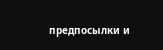предпосылки и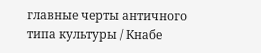главные черты античного типа культуры / Кнабе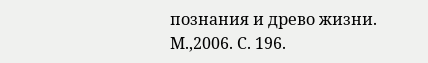познания и древо жизни. М.,2006. С. 196.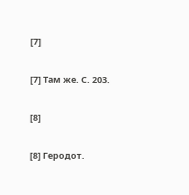[7]

[7] Там же. С. 203.

[8]

[8] Геродот.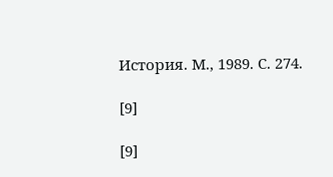История. М., 1989. С. 274.

[9]

[9]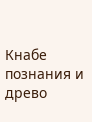Кнабе познания и древо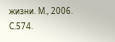жизни. М., 2006. С.574.